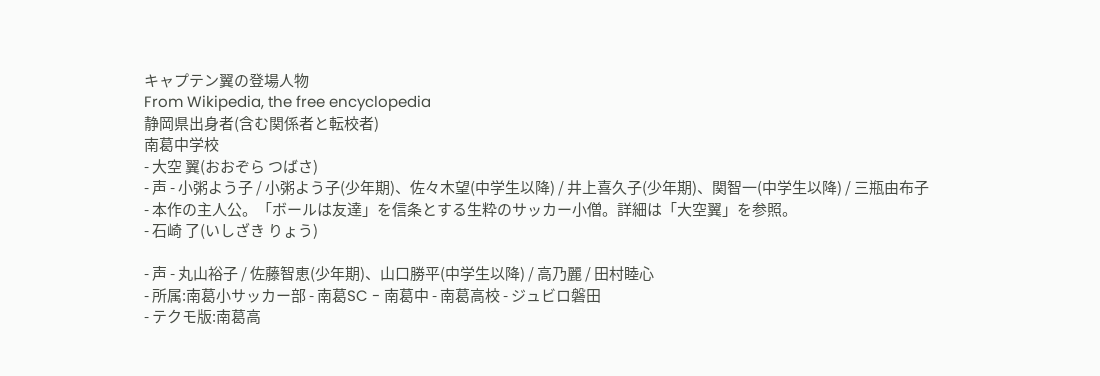キャプテン翼の登場人物
From Wikipedia, the free encyclopedia
静岡県出身者(含む関係者と転校者)
南葛中学校
- 大空 翼(おおぞら つばさ)
- 声 - 小粥よう子 / 小粥よう子(少年期)、佐々木望(中学生以降) / 井上喜久子(少年期)、関智一(中学生以降) / 三瓶由布子
- 本作の主人公。「ボールは友達」を信条とする生粋のサッカー小僧。詳細は「大空翼」を参照。
- 石崎 了(いしざき りょう)

- 声 - 丸山裕子 / 佐藤智恵(少年期)、山口勝平(中学生以降) / 高乃麗 / 田村睦心
- 所属:南葛小サッカー部 - 南葛SC - 南葛中 - 南葛高校 - ジュビロ磐田
- テクモ版:南葛高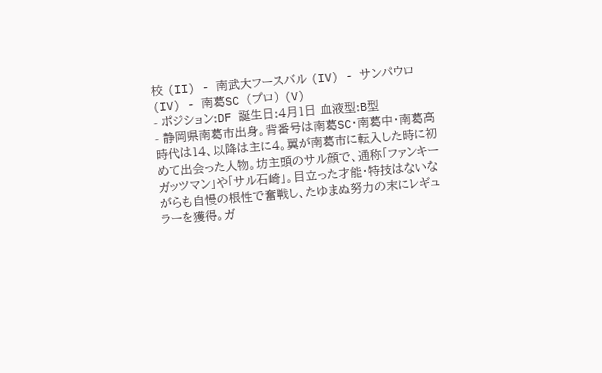校 (II) - 南武大フースバル (IV) - サンパウロ (IV) - 南葛SC (プロ) (V)
- ポジション:DF 誕生日:4月1日 血液型:B型
- 静岡県南葛市出身。背番号は南葛SC・南葛中・南葛高時代は14、以降は主に4。翼が南葛市に転入した時に初めて出会った人物。坊主頭のサル顔で、通称「ファンキーガッツマン」や「サル石崎」。目立った才能・特技はないながらも自慢の根性で奮戦し、たゆまぬ努力の末にレギュラーを獲得。ガ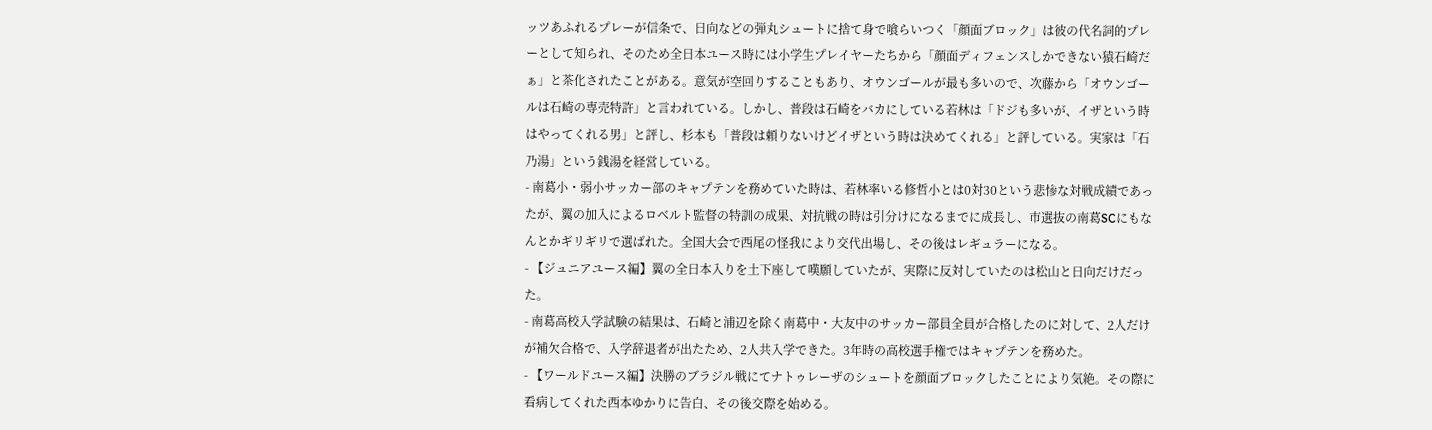ッツあふれるプレーが信条で、日向などの弾丸シュートに捨て身で喰らいつく「顔面ブロック」は彼の代名詞的プレーとして知られ、そのため全日本ユース時には小学生プレイヤーたちから「顔面ディフェンスしかできない猿石崎だぁ」と茶化されたことがある。意気が空回りすることもあり、オウンゴールが最も多いので、次藤から「オウンゴールは石崎の専売特許」と言われている。しかし、普段は石崎をバカにしている若林は「ドジも多いが、イザという時はやってくれる男」と評し、杉本も「普段は頼りないけどイザという時は決めてくれる」と評している。実家は「石乃湯」という銭湯を経営している。
- 南葛小・弱小サッカー部のキャプテンを務めていた時は、若林率いる修哲小とは0対30という悲惨な対戦成績であったが、翼の加入によるロベルト監督の特訓の成果、対抗戦の時は引分けになるまでに成長し、市選抜の南葛SCにもなんとかギリギリで選ばれた。全国大会で西尾の怪我により交代出場し、その後はレギュラーになる。
- 【ジュニアユース編】翼の全日本入りを土下座して嘆願していたが、実際に反対していたのは松山と日向だけだった。
- 南葛高校入学試験の結果は、石崎と浦辺を除く南葛中・大友中のサッカー部員全員が合格したのに対して、2人だけが補欠合格で、入学辞退者が出たため、2人共入学できた。3年時の高校選手権ではキャプテンを務めた。
- 【ワールドユース編】決勝のブラジル戦にてナトゥレーザのシュートを顔面ブロックしたことにより気絶。その際に看病してくれた西本ゆかりに告白、その後交際を始める。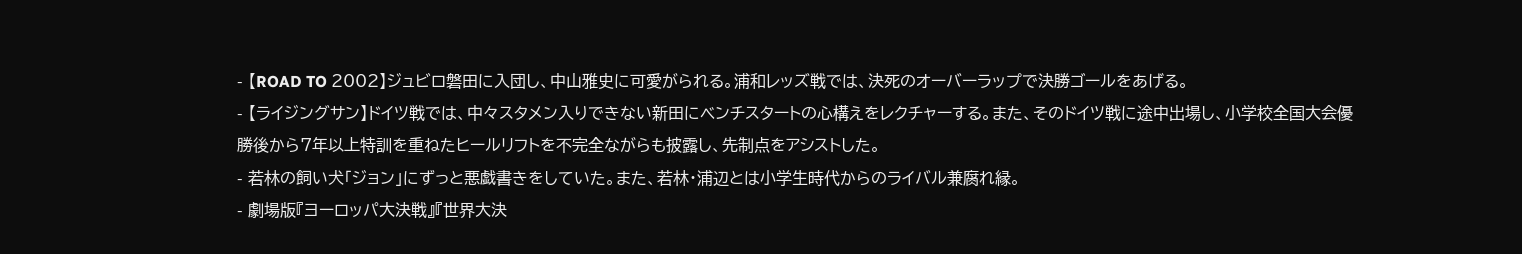- 【ROAD TO 2002】ジュビロ磐田に入団し、中山雅史に可愛がられる。浦和レッズ戦では、決死のオーバーラップで決勝ゴールをあげる。
- 【ライジングサン】ドイツ戦では、中々スタメン入りできない新田にベンチスタートの心構えをレクチャーする。また、そのドイツ戦に途中出場し、小学校全国大会優勝後から7年以上特訓を重ねたヒールリフトを不完全ながらも披露し、先制点をアシストした。
- 若林の飼い犬「ジョン」にずっと悪戯書きをしていた。また、若林・浦辺とは小学生時代からのライバル兼腐れ縁。
- 劇場版『ヨーロッパ大決戦』『世界大決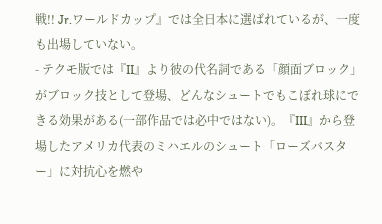戦!! Jr.ワールドカップ』では全日本に選ばれているが、一度も出場していない。
- テクモ版では『II』より彼の代名詞である「顔面ブロック」がブロック技として登場、どんなシュートでもこぼれ球にできる効果がある(一部作品では必中ではない)。『III』から登場したアメリカ代表のミハエルのシュート「ローズバスター」に対抗心を燃や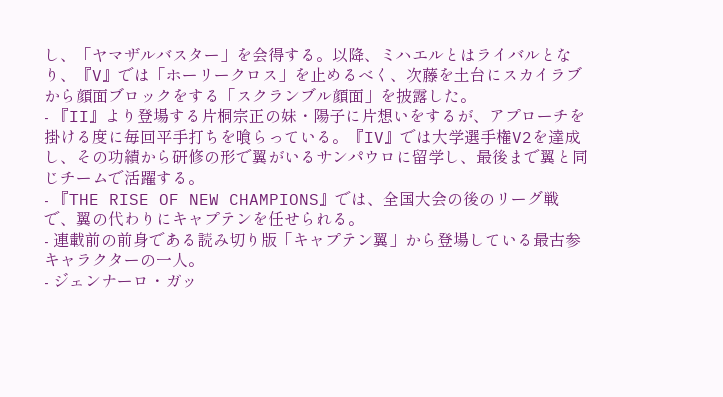し、「ヤマザルバスター」を会得する。以降、ミハエルとはライバルとなり、『V』では「ホーリークロス」を止めるべく、次藤を土台にスカイラブから顔面ブロックをする「スクランブル顔面」を披露した。
- 『II』より登場する片桐宗正の妹・陽子に片想いをするが、アプローチを掛ける度に毎回平手打ちを喰らっている。『IV』では大学選手権V2を達成し、その功績から研修の形で翼がいるサンパウロに留学し、最後まで翼と同じチームで活躍する。
- 『THE RISE OF NEW CHAMPIONS』では、全国大会の後のリーグ戦で、翼の代わりにキャプテンを任せられる。
- 連載前の前身である読み切り版「キャプテン翼」から登場している最古参キャラクターの一人。
- ジェンナーロ・ガッ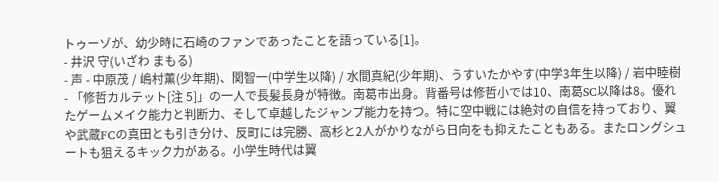トゥーゾが、幼少時に石崎のファンであったことを語っている[1]。
- 井沢 守(いざわ まもる)
- 声 - 中原茂 / 嶋村薫(少年期)、関智一(中学生以降) / 水間真紀(少年期)、うすいたかやす(中学3年生以降) / 岩中睦樹
- 「修哲カルテット[注 5]」の一人で長髪長身が特徴。南葛市出身。背番号は修哲小では10、南葛SC以降は8。優れたゲームメイク能力と判断力、そして卓越したジャンプ能力を持つ。特に空中戦には絶対の自信を持っており、翼や武蔵FCの真田とも引き分け、反町には完勝、高杉と2人がかりながら日向をも抑えたこともある。またロングシュートも狙えるキック力がある。小学生時代は翼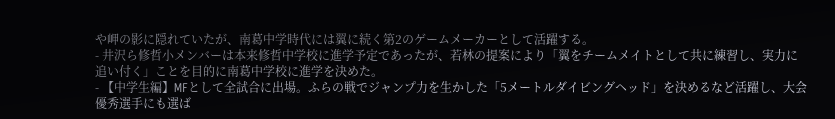や岬の影に隠れていたが、南葛中学時代には翼に続く第2のゲームメーカーとして活躍する。
- 井沢ら修哲小メンバーは本来修哲中学校に進学予定であったが、若林の提案により「翼をチームメイトとして共に練習し、実力に追い付く」ことを目的に南葛中学校に進学を決めた。
- 【中学生編】MFとして全試合に出場。ふらの戦でジャンプ力を生かした「5メートルダイビングヘッド」を決めるなど活躍し、大会優秀選手にも選ば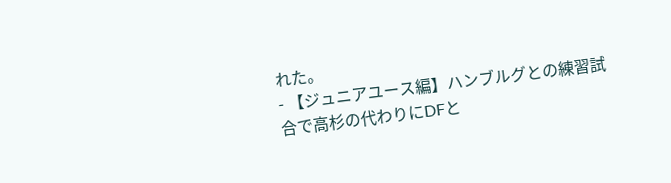れた。
- 【ジュニアユース編】ハンブルグとの練習試合で高杉の代わりにDFと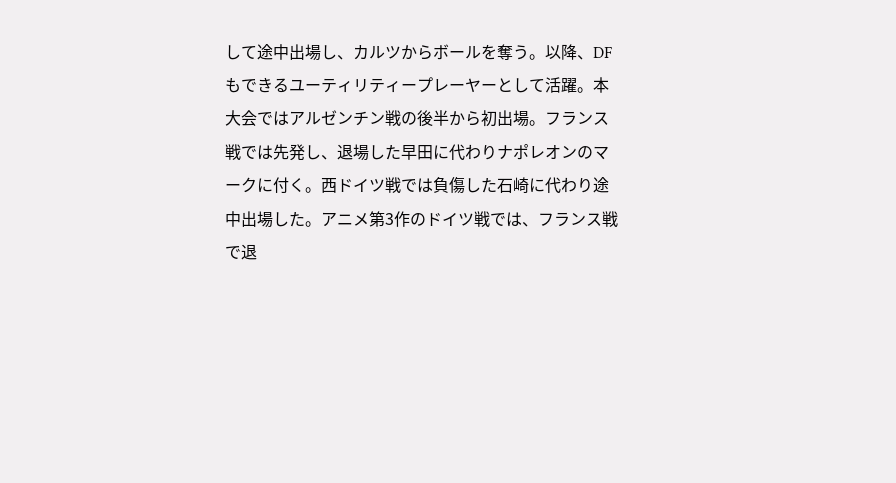して途中出場し、カルツからボールを奪う。以降、DFもできるユーティリティープレーヤーとして活躍。本大会ではアルゼンチン戦の後半から初出場。フランス戦では先発し、退場した早田に代わりナポレオンのマークに付く。西ドイツ戦では負傷した石崎に代わり途中出場した。アニメ第3作のドイツ戦では、フランス戦で退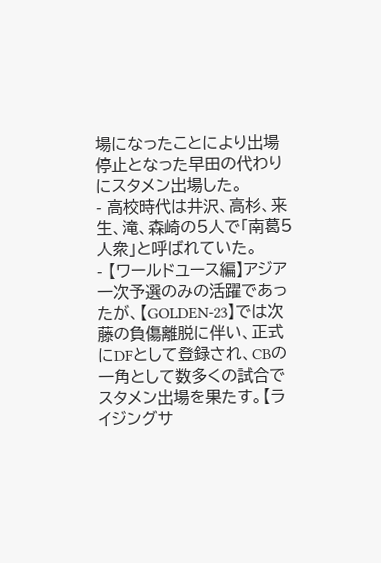場になったことにより出場停止となった早田の代わりにスタメン出場した。
- 高校時代は井沢、高杉、来生、滝、森崎の5人で「南葛5人衆」と呼ばれていた。
- 【ワールドユース編】アジア一次予選のみの活躍であったが、【GOLDEN-23】では次藤の負傷離脱に伴い、正式にDFとして登録され、CBの一角として数多くの試合でスタメン出場を果たす。【ライジングサ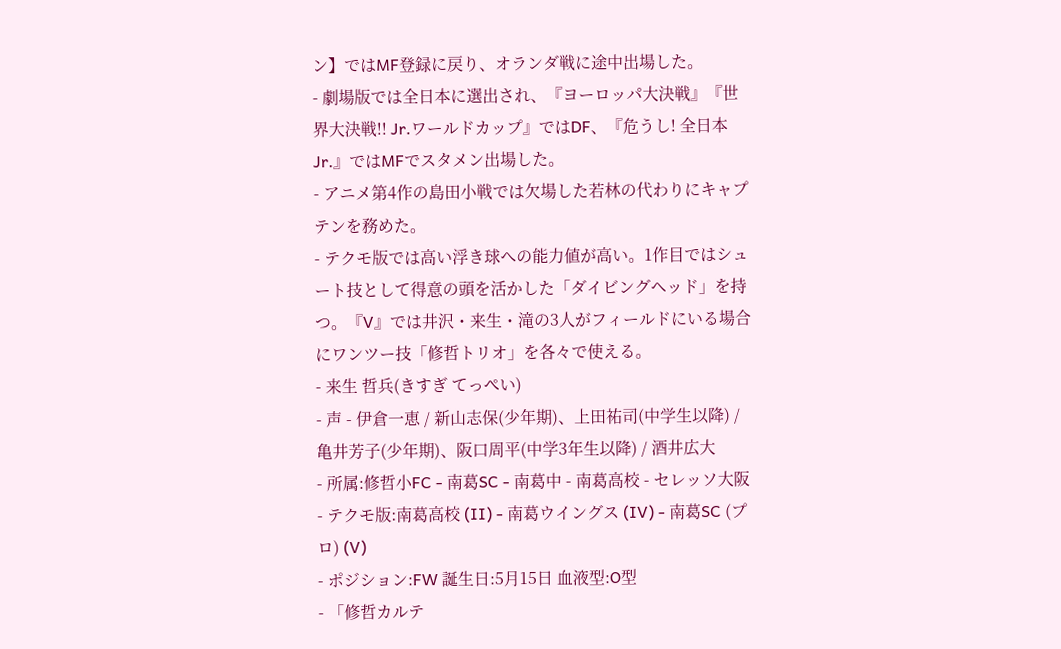ン】ではMF登録に戻り、オランダ戦に途中出場した。
- 劇場版では全日本に選出され、『ヨーロッパ大決戦』『世界大決戦!! Jr.ワールドカップ』ではDF、『危うし! 全日本Jr.』ではMFでスタメン出場した。
- アニメ第4作の島田小戦では欠場した若林の代わりにキャプテンを務めた。
- テクモ版では高い浮き球への能力値が高い。1作目ではシュート技として得意の頭を活かした「ダイビングヘッド」を持つ。『V』では井沢・来生・滝の3人がフィールドにいる場合にワンツー技「修哲トリオ」を各々で使える。
- 来生 哲兵(きすぎ てっぺい)
- 声 - 伊倉一恵 / 新山志保(少年期)、上田祐司(中学生以降) / 亀井芳子(少年期)、阪口周平(中学3年生以降) / 酒井広大
- 所属:修哲小FC - 南葛SC - 南葛中 - 南葛高校 - セレッソ大阪
- テクモ版:南葛高校 (II) - 南葛ウイングス (IV) - 南葛SC (プロ) (V)
- ポジション:FW 誕生日:5月15日 血液型:O型
- 「修哲カルテ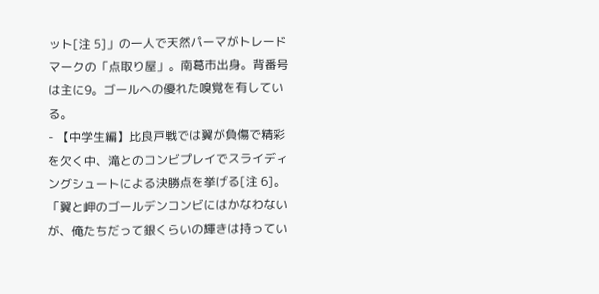ット[注 5]」の一人で天然パーマがトレードマークの「点取り屋」。南葛市出身。背番号は主に9。ゴールへの優れた嗅覚を有している。
- 【中学生編】比良戸戦では翼が負傷で精彩を欠く中、滝とのコンビプレイでスライディングシュートによる決勝点を挙げる[注 6]。「翼と岬のゴールデンコンビにはかなわないが、俺たちだって銀くらいの輝きは持ってい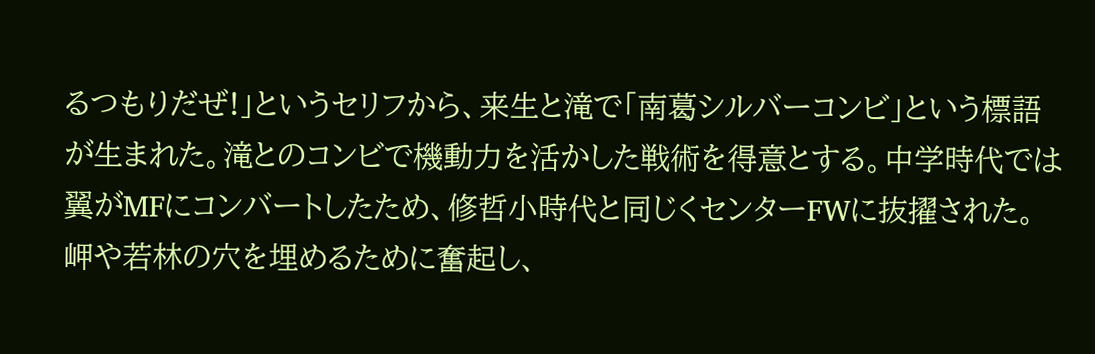るつもりだぜ!」というセリフから、来生と滝で「南葛シルバーコンビ」という標語が生まれた。滝とのコンビで機動力を活かした戦術を得意とする。中学時代では翼がMFにコンバートしたため、修哲小時代と同じくセンターFWに抜擢された。岬や若林の穴を埋めるために奮起し、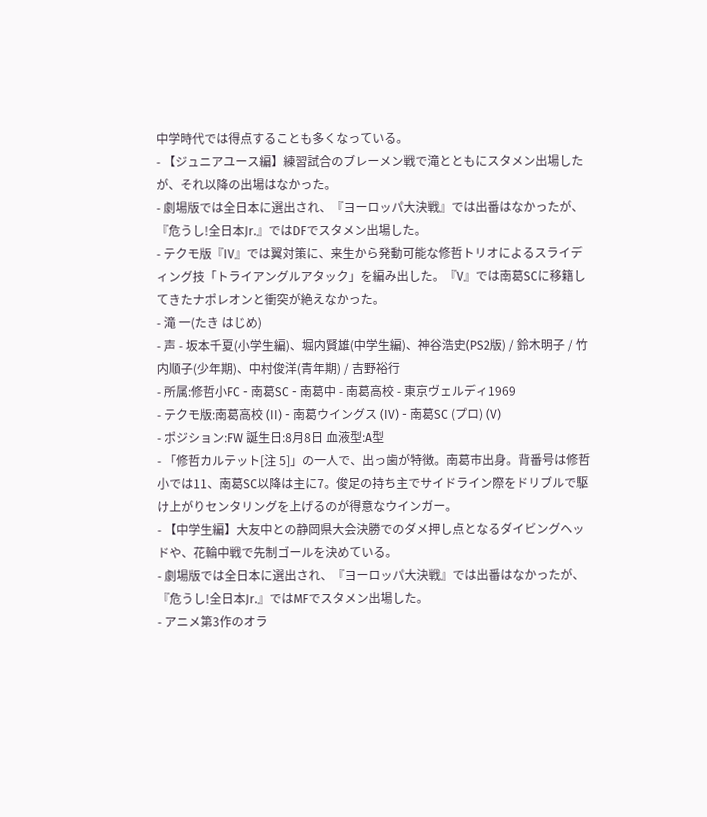中学時代では得点することも多くなっている。
- 【ジュニアユース編】練習試合のブレーメン戦で滝とともにスタメン出場したが、それ以降の出場はなかった。
- 劇場版では全日本に選出され、『ヨーロッパ大決戦』では出番はなかったが、『危うし!全日本Jr.』ではDFでスタメン出場した。
- テクモ版『IV』では翼対策に、来生から発動可能な修哲トリオによるスライディング技「トライアングルアタック」を編み出した。『V』では南葛SCに移籍してきたナポレオンと衝突が絶えなかった。
- 滝 一(たき はじめ)
- 声 - 坂本千夏(小学生編)、堀内賢雄(中学生編)、神谷浩史(PS2版) / 鈴木明子 / 竹内順子(少年期)、中村俊洋(青年期) / 吉野裕行
- 所属:修哲小FC - 南葛SC - 南葛中 - 南葛高校 - 東京ヴェルディ1969
- テクモ版:南葛高校 (II) - 南葛ウイングス (IV) - 南葛SC (プロ) (V)
- ポジション:FW 誕生日:8月8日 血液型:A型
- 「修哲カルテット[注 5]」の一人で、出っ歯が特徴。南葛市出身。背番号は修哲小では11、南葛SC以降は主に7。俊足の持ち主でサイドライン際をドリブルで駆け上がりセンタリングを上げるのが得意なウインガー。
- 【中学生編】大友中との静岡県大会決勝でのダメ押し点となるダイビングヘッドや、花輪中戦で先制ゴールを決めている。
- 劇場版では全日本に選出され、『ヨーロッパ大決戦』では出番はなかったが、『危うし!全日本Jr.』ではMFでスタメン出場した。
- アニメ第3作のオラ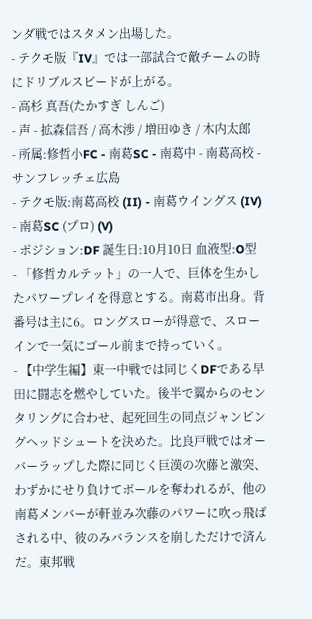ンダ戦ではスタメン出場した。
- テクモ版『IV』では一部試合で敵チームの時にドリブルスピードが上がる。
- 高杉 真吾(たかすぎ しんご)
- 声 - 拡森信吾 / 高木渉 / 増田ゆき / 木内太郎
- 所属:修哲小FC - 南葛SC - 南葛中 - 南葛高校 - サンフレッチェ広島
- テクモ版:南葛高校 (II) - 南葛ウイングス (IV) - 南葛SC (プロ) (V)
- ポジション:DF 誕生日:10月10日 血液型:O型
- 「修哲カルテット」の一人で、巨体を生かしたパワープレイを得意とする。南葛市出身。背番号は主に6。ロングスローが得意で、スローインで一気にゴール前まで持っていく。
- 【中学生編】東一中戦では同じくDFである早田に闘志を燃やしていた。後半で翼からのセンタリングに合わせ、起死回生の同点ジャンピングヘッドシュートを決めた。比良戸戦ではオーバーラップした際に同じく巨漢の次藤と激突、わずかにせり負けてボールを奪われるが、他の南葛メンバーが軒並み次藤のパワーに吹っ飛ばされる中、彼のみバランスを崩しただけで済んだ。東邦戦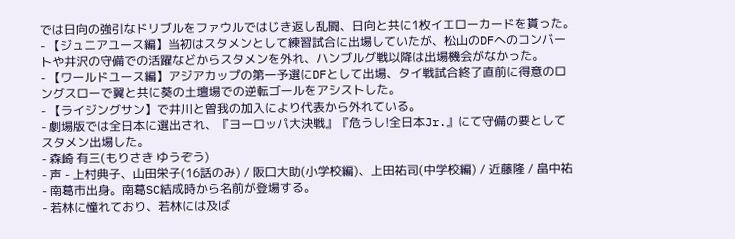では日向の強引なドリブルをファウルではじき返し乱闘、日向と共に1枚イエローカードを貰った。
- 【ジュニアユース編】当初はスタメンとして練習試合に出場していたが、松山のDFへのコンバートや井沢の守備での活躍などからスタメンを外れ、ハンブルグ戦以降は出場機会がなかった。
- 【ワールドユース編】アジアカップの第一予選にDFとして出場、タイ戦試合終了直前に得意のロングスローで翼と共に葵の土壇場での逆転ゴールをアシストした。
- 【ライジングサン】で井川と曽我の加入により代表から外れている。
- 劇場版では全日本に選出され、『ヨーロッパ大決戦』『危うし!全日本Jr.』にて守備の要としてスタメン出場した。
- 森崎 有三(もりさき ゆうぞう)
- 声 - 上村典子、山田栄子(16話のみ) / 阪口大助(小学校編)、上田祐司(中学校編) / 近藤隆 / 畠中祐
- 南葛市出身。南葛SC結成時から名前が登場する。
- 若林に憧れており、若林には及ば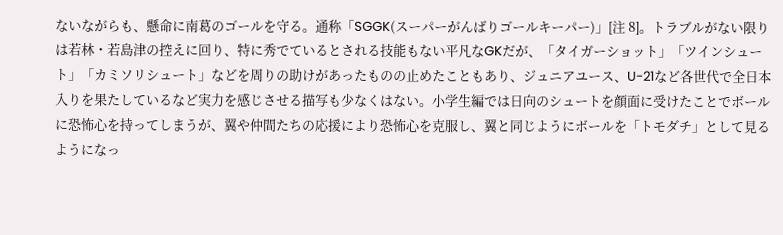ないながらも、懸命に南葛のゴールを守る。通称「SGGK(スーパーがんばりゴールキーパー)」[注 8]。トラブルがない限りは若林・若島津の控えに回り、特に秀でているとされる技能もない平凡なGKだが、「タイガーショット」「ツインシュート」「カミソリシュート」などを周りの助けがあったものの止めたこともあり、ジュニアユース、U-21など各世代で全日本入りを果たしているなど実力を感じさせる描写も少なくはない。小学生編では日向のシュートを顔面に受けたことでボールに恐怖心を持ってしまうが、翼や仲間たちの応援により恐怖心を克服し、翼と同じようにボールを「トモダチ」として見るようになっ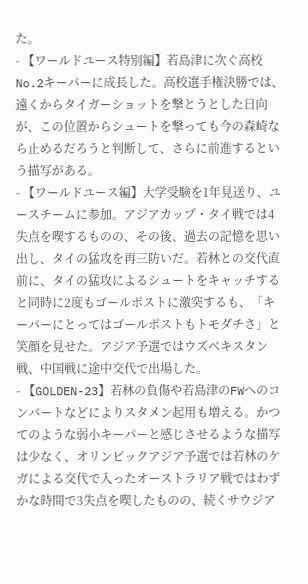た。
- 【ワールドユース特別編】若島津に次ぐ高校No.2キーパーに成長した。高校選手権決勝では、遠くからタイガーショットを撃とうとした日向が、この位置からシュートを撃っても今の森崎なら止めるだろうと判断して、さらに前進するという描写がある。
- 【ワールドユース編】大学受験を1年見送り、ユースチームに参加。アジアカップ・タイ戦では4失点を喫するものの、その後、過去の記憶を思い出し、タイの猛攻を再三防いだ。若林との交代直前に、タイの猛攻によるシュートをキャッチすると同時に2度もゴールポストに激突するも、「キーパーにとってはゴールポストもトモダチさ」と笑顔を見せた。アジア予選ではウズベキスタン戦、中国戦に途中交代で出場した。
- 【GOLDEN-23】若林の負傷や若島津のFWへのコンバートなどによりスタメン起用も増える。かつてのような弱小キーパーと感じさせるような描写は少なく、オリンピックアジア予選では若林のケガによる交代で入ったオーストラリア戦ではわずかな時間で3失点を喫したものの、続くサウジア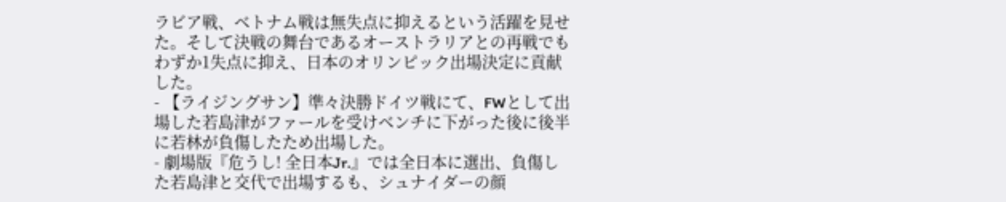ラビア戦、ベトナム戦は無失点に抑えるという活躍を見せた。そして決戦の舞台であるオーストラリアとの再戦でもわずか1失点に抑え、日本のオリンピック出場決定に貢献した。
- 【ライジングサン】準々決勝ドイツ戦にて、FWとして出場した若島津がファールを受けベンチに下がった後に後半に若林が負傷したため出場した。
- 劇場版『危うし! 全日本Jr.』では全日本に選出、負傷した若島津と交代で出場するも、シュナイダーの顔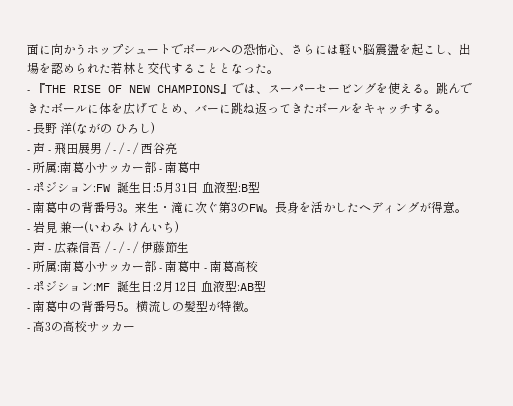面に向かうホップシュートでボールへの恐怖心、さらには軽い脳震盪を起こし、出場を認められた若林と交代することとなった。
- 『THE RISE OF NEW CHAMPIONS』では、スーパーセービングを使える。跳んできたボールに体を広げてとめ、バーに跳ね返ってきたボールをキャッチする。
- 長野 洋(ながの ひろし)
- 声 - 飛田展男 / - / - / 西谷亮
- 所属:南葛小サッカー部 - 南葛中
- ポジション:FW 誕生日:5月31日 血液型:B型
- 南葛中の背番号3。来生・滝に次ぐ第3のFW。長身を活かしたヘディングが得意。
- 岩見 兼一(いわみ けんいち)
- 声 - 広森信吾 / - / - / 伊藤節生
- 所属:南葛小サッカー部 - 南葛中 - 南葛高校
- ポジション:MF 誕生日:2月12日 血液型:AB型
- 南葛中の背番号5。横流しの髪型が特徴。
- 高3の高校サッカー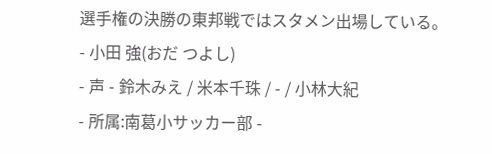選手権の決勝の東邦戦ではスタメン出場している。
- 小田 強(おだ つよし)
- 声 - 鈴木みえ / 米本千珠 / - / 小林大紀
- 所属:南葛小サッカー部 -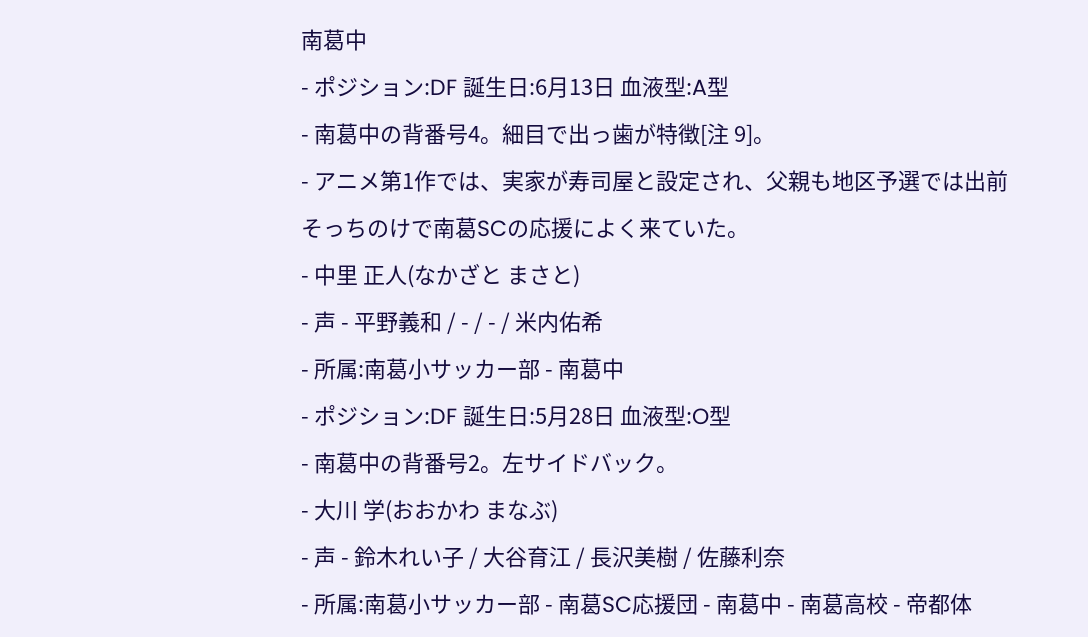南葛中
- ポジション:DF 誕生日:6月13日 血液型:A型
- 南葛中の背番号4。細目で出っ歯が特徴[注 9]。
- アニメ第1作では、実家が寿司屋と設定され、父親も地区予選では出前そっちのけで南葛SCの応援によく来ていた。
- 中里 正人(なかざと まさと)
- 声 - 平野義和 / - / - / 米内佑希
- 所属:南葛小サッカー部 - 南葛中
- ポジション:DF 誕生日:5月28日 血液型:O型
- 南葛中の背番号2。左サイドバック。
- 大川 学(おおかわ まなぶ)
- 声 - 鈴木れい子 / 大谷育江 / 長沢美樹 / 佐藤利奈
- 所属:南葛小サッカー部 - 南葛SC応援団 - 南葛中 - 南葛高校 - 帝都体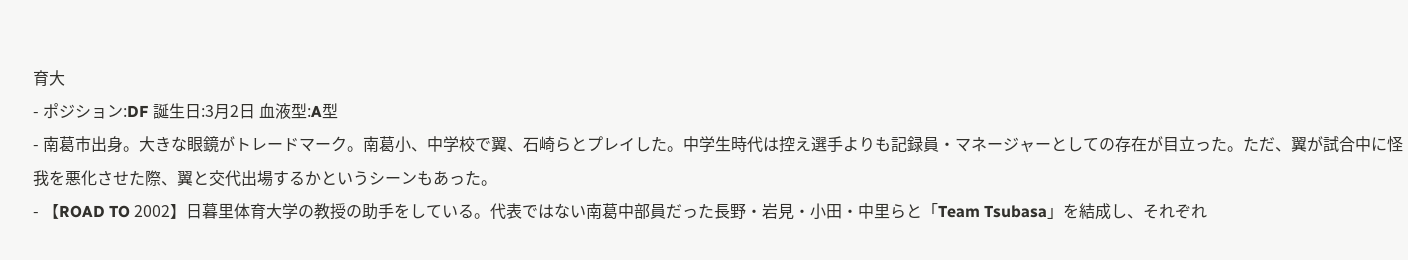育大
- ポジション:DF 誕生日:3月2日 血液型:A型
- 南葛市出身。大きな眼鏡がトレードマーク。南葛小、中学校で翼、石崎らとプレイした。中学生時代は控え選手よりも記録員・マネージャーとしての存在が目立った。ただ、翼が試合中に怪我を悪化させた際、翼と交代出場するかというシーンもあった。
- 【ROAD TO 2002】日暮里体育大学の教授の助手をしている。代表ではない南葛中部員だった長野・岩見・小田・中里らと「Team Tsubasa」を結成し、それぞれ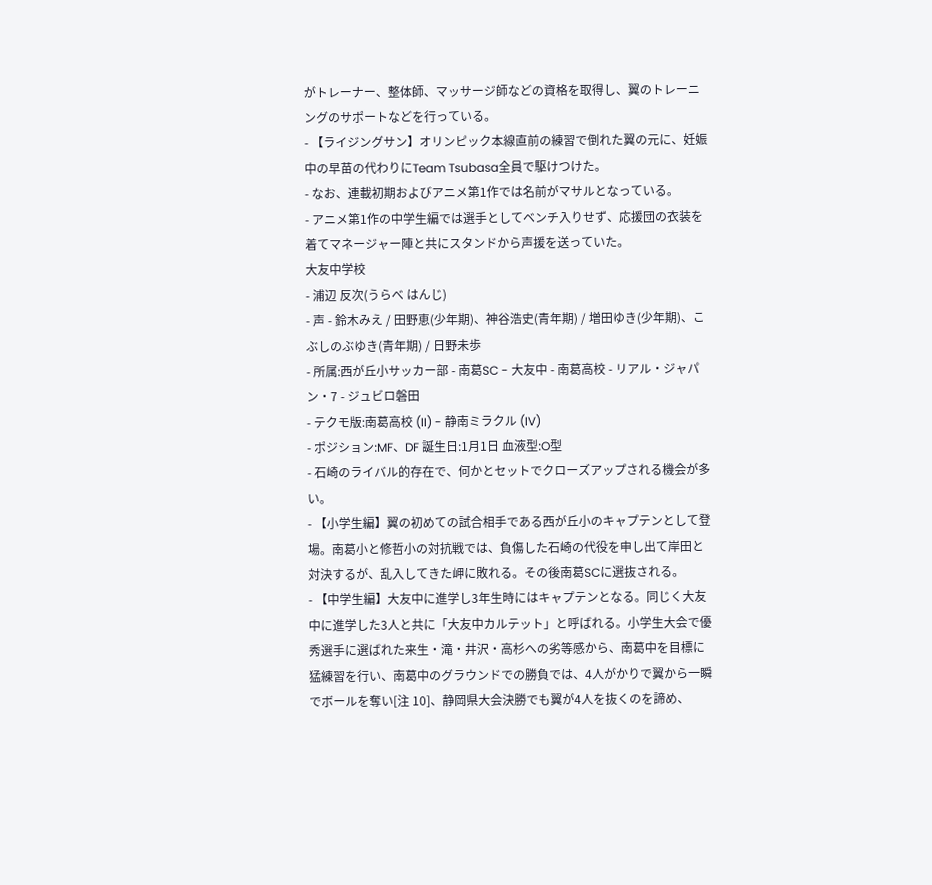がトレーナー、整体師、マッサージ師などの資格を取得し、翼のトレーニングのサポートなどを行っている。
- 【ライジングサン】オリンピック本線直前の練習で倒れた翼の元に、妊娠中の早苗の代わりにTeam Tsubasa全員で駆けつけた。
- なお、連載初期およびアニメ第1作では名前がマサルとなっている。
- アニメ第1作の中学生編では選手としてベンチ入りせず、応援団の衣装を着てマネージャー陣と共にスタンドから声援を送っていた。
大友中学校
- 浦辺 反次(うらべ はんじ)
- 声 - 鈴木みえ / 田野恵(少年期)、神谷浩史(青年期) / 増田ゆき(少年期)、こぶしのぶゆき(青年期) / 日野未歩
- 所属:西が丘小サッカー部 - 南葛SC - 大友中 - 南葛高校 - リアル・ジャパン・7 - ジュビロ磐田
- テクモ版:南葛高校 (II) - 静南ミラクル (IV)
- ポジション:MF、DF 誕生日:1月1日 血液型:O型
- 石崎のライバル的存在で、何かとセットでクローズアップされる機会が多い。
- 【小学生編】翼の初めての試合相手である西が丘小のキャプテンとして登場。南葛小と修哲小の対抗戦では、負傷した石崎の代役を申し出て岸田と対決するが、乱入してきた岬に敗れる。その後南葛SCに選抜される。
- 【中学生編】大友中に進学し3年生時にはキャプテンとなる。同じく大友中に進学した3人と共に「大友中カルテット」と呼ばれる。小学生大会で優秀選手に選ばれた来生・滝・井沢・高杉への劣等感から、南葛中を目標に猛練習を行い、南葛中のグラウンドでの勝負では、4人がかりで翼から一瞬でボールを奪い[注 10]、静岡県大会決勝でも翼が4人を抜くのを諦め、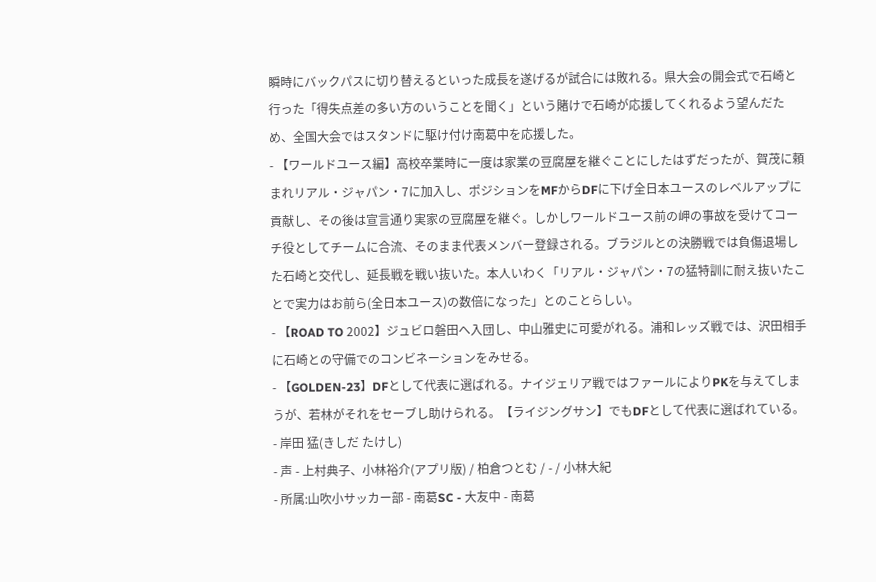瞬時にバックパスに切り替えるといった成長を遂げるが試合には敗れる。県大会の開会式で石崎と行った「得失点差の多い方のいうことを聞く」という賭けで石崎が応援してくれるよう望んだため、全国大会ではスタンドに駆け付け南葛中を応援した。
- 【ワールドユース編】高校卒業時に一度は家業の豆腐屋を継ぐことにしたはずだったが、賀茂に頼まれリアル・ジャパン・7に加入し、ポジションをMFからDFに下げ全日本ユースのレベルアップに貢献し、その後は宣言通り実家の豆腐屋を継ぐ。しかしワールドユース前の岬の事故を受けてコーチ役としてチームに合流、そのまま代表メンバー登録される。ブラジルとの決勝戦では負傷退場した石崎と交代し、延長戦を戦い抜いた。本人いわく「リアル・ジャパン・7の猛特訓に耐え抜いたことで実力はお前ら(全日本ユース)の数倍になった」とのことらしい。
- 【ROAD TO 2002】ジュビロ磐田へ入団し、中山雅史に可愛がれる。浦和レッズ戦では、沢田相手に石崎との守備でのコンビネーションをみせる。
- 【GOLDEN-23】DFとして代表に選ばれる。ナイジェリア戦ではファールによりPKを与えてしまうが、若林がそれをセーブし助けられる。【ライジングサン】でもDFとして代表に選ばれている。
- 岸田 猛(きしだ たけし)
- 声 - 上村典子、小林裕介(アプリ版) / 柏倉つとむ / - / 小林大紀
- 所属:山吹小サッカー部 - 南葛SC - 大友中 - 南葛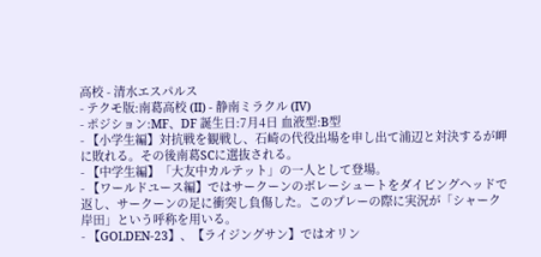高校 - 清水エスパルス
- テクモ版:南葛高校 (II) - 静南ミラクル (IV)
- ポジション:MF、DF 誕生日:7月4日 血液型:B型
- 【小学生編】対抗戦を観戦し、石崎の代役出場を申し出て浦辺と対決するが岬に敗れる。その後南葛SCに選抜される。
- 【中学生編】「大友中カルテット」の一人として登場。
- 【ワールドユース編】ではサークーンのボレーシュートをダイビングヘッドで返し、サークーンの足に衝突し負傷した。このプレーの際に実況が「シャーク岸田」という呼称を用いる。
- 【GOLDEN-23】、【ライジングサン】ではオリン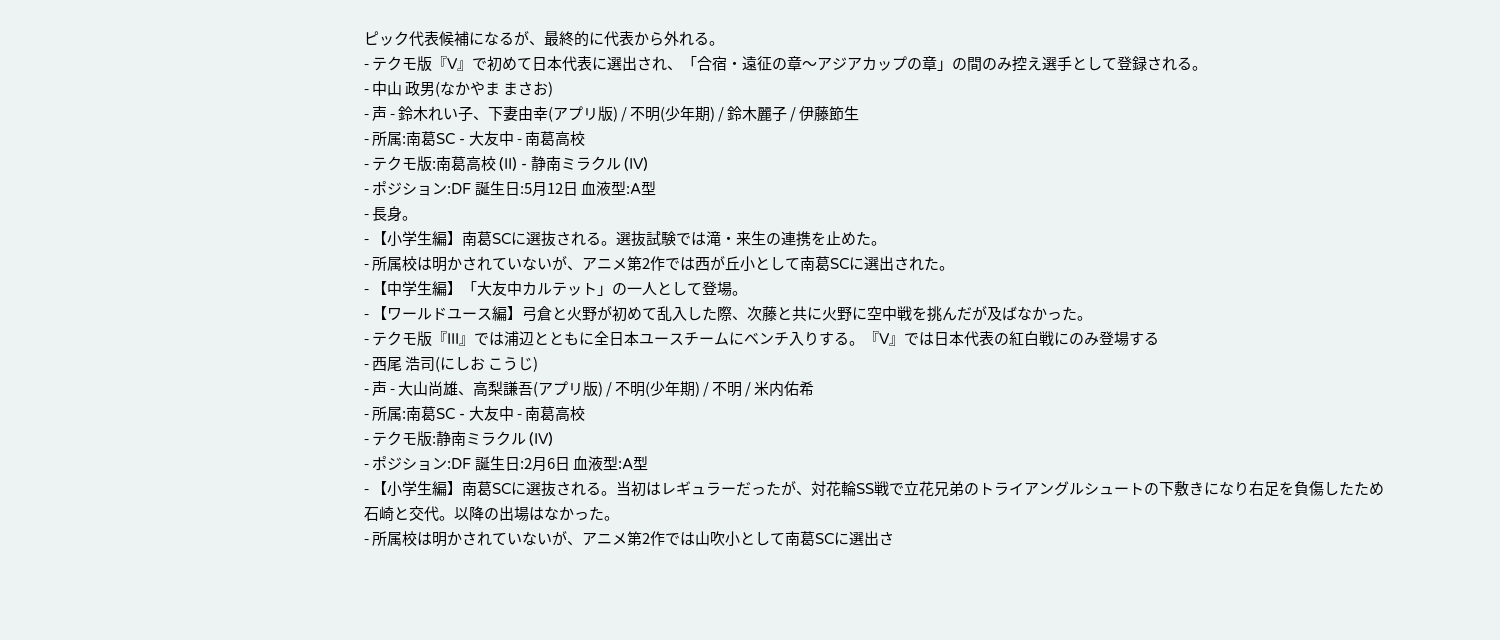ピック代表候補になるが、最終的に代表から外れる。
- テクモ版『V』で初めて日本代表に選出され、「合宿・遠征の章〜アジアカップの章」の間のみ控え選手として登録される。
- 中山 政男(なかやま まさお)
- 声 - 鈴木れい子、下妻由幸(アプリ版) / 不明(少年期) / 鈴木麗子 / 伊藤節生
- 所属:南葛SC - 大友中 - 南葛高校
- テクモ版:南葛高校 (II) - 静南ミラクル (IV)
- ポジション:DF 誕生日:5月12日 血液型:A型
- 長身。
- 【小学生編】南葛SCに選抜される。選抜試験では滝・来生の連携を止めた。
- 所属校は明かされていないが、アニメ第2作では西が丘小として南葛SCに選出された。
- 【中学生編】「大友中カルテット」の一人として登場。
- 【ワールドユース編】弓倉と火野が初めて乱入した際、次藤と共に火野に空中戦を挑んだが及ばなかった。
- テクモ版『III』では浦辺とともに全日本ユースチームにベンチ入りする。『V』では日本代表の紅白戦にのみ登場する
- 西尾 浩司(にしお こうじ)
- 声 - 大山尚雄、高梨謙吾(アプリ版) / 不明(少年期) / 不明 / 米内佑希
- 所属:南葛SC - 大友中 - 南葛高校
- テクモ版:静南ミラクル (IV)
- ポジション:DF 誕生日:2月6日 血液型:A型
- 【小学生編】南葛SCに選抜される。当初はレギュラーだったが、対花輪SS戦で立花兄弟のトライアングルシュートの下敷きになり右足を負傷したため石崎と交代。以降の出場はなかった。
- 所属校は明かされていないが、アニメ第2作では山吹小として南葛SCに選出さ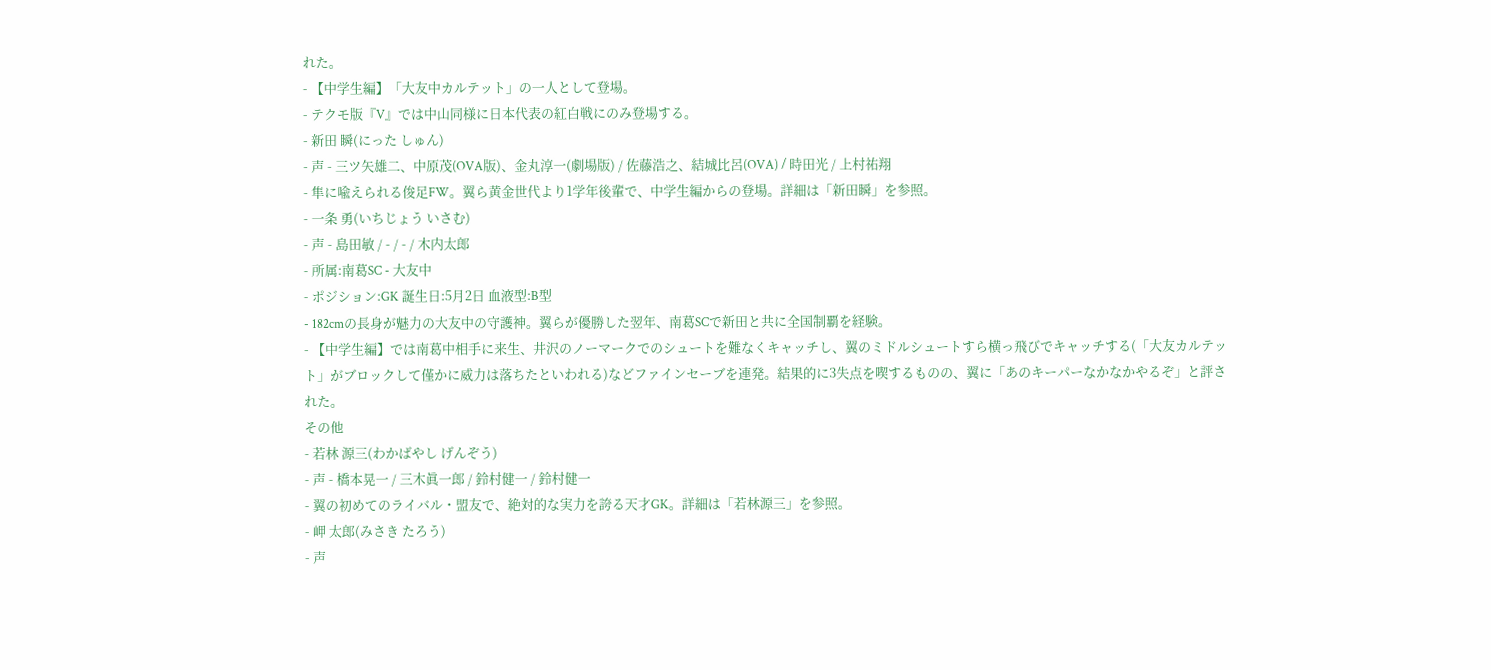れた。
- 【中学生編】「大友中カルテット」の一人として登場。
- テクモ版『V』では中山同様に日本代表の紅白戦にのみ登場する。
- 新田 瞬(にった しゅん)
- 声 - 三ツ矢雄二、中原茂(OVA版)、金丸淳一(劇場版) / 佐藤浩之、結城比呂(OVA) / 時田光 / 上村祐翔
- 隼に喩えられる俊足FW。翼ら黄金世代より1学年後輩で、中学生編からの登場。詳細は「新田瞬」を参照。
- 一条 勇(いちじょう いさむ)
- 声 - 島田敏 / - / - / 木内太郎
- 所属:南葛SC - 大友中
- ポジション:GK 誕生日:5月2日 血液型:B型
- 182cmの長身が魅力の大友中の守護神。翼らが優勝した翌年、南葛SCで新田と共に全国制覇を経験。
- 【中学生編】では南葛中相手に来生、井沢のノーマークでのシュートを難なくキャッチし、翼のミドルシュートすら横っ飛びでキャッチする(「大友カルテット」がブロックして僅かに威力は落ちたといわれる)などファインセーブを連発。結果的に3失点を喫するものの、翼に「あのキーパーなかなかやるぞ」と評された。
その他
- 若林 源三(わかばやし げんぞう)
- 声 - 橋本晃一 / 三木眞一郎 / 鈴村健一 / 鈴村健一
- 翼の初めてのライバル・盟友で、絶対的な実力を誇る天才GK。詳細は「若林源三」を参照。
- 岬 太郎(みさき たろう)
- 声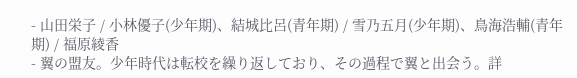- 山田栄子 / 小林優子(少年期)、結城比呂(青年期) / 雪乃五月(少年期)、鳥海浩輔(青年期) / 福原綾香
- 翼の盟友。少年時代は転校を繰り返しており、その過程で翼と出会う。詳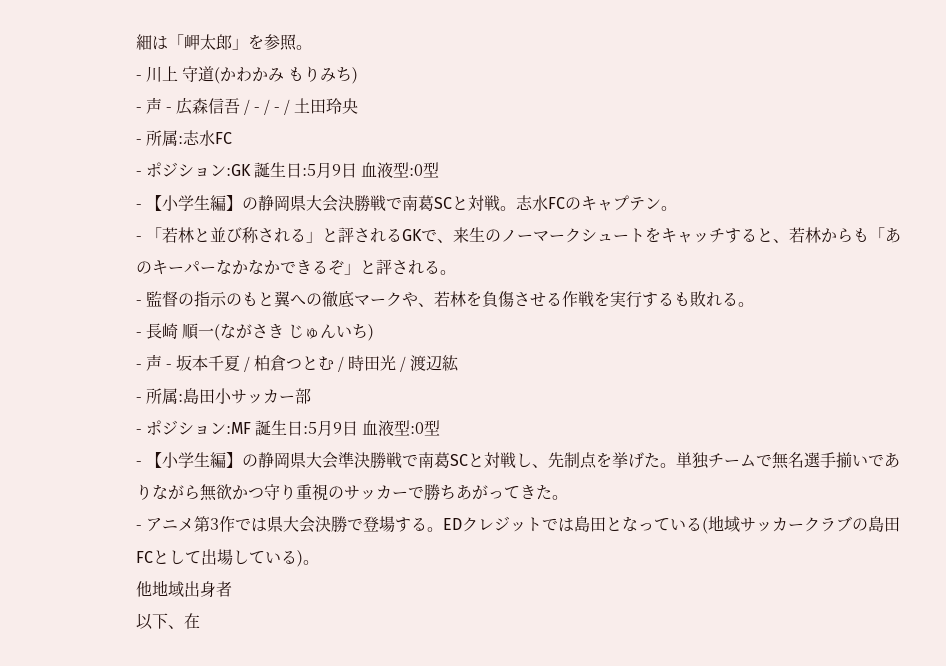細は「岬太郎」を参照。
- 川上 守道(かわかみ もりみち)
- 声 - 広森信吾 / - / - / 土田玲央
- 所属:志水FC
- ポジション:GK 誕生日:5月9日 血液型:0型
- 【小学生編】の静岡県大会決勝戦で南葛SCと対戦。志水FCのキャプテン。
- 「若林と並び称される」と評されるGKで、来生のノーマークシュートをキャッチすると、若林からも「あのキーパーなかなかできるぞ」と評される。
- 監督の指示のもと翼への徹底マークや、若林を負傷させる作戦を実行するも敗れる。
- 長崎 順一(ながさき じゅんいち)
- 声 - 坂本千夏 / 柏倉つとむ / 時田光 / 渡辺紘
- 所属:島田小サッカー部
- ポジション:MF 誕生日:5月9日 血液型:0型
- 【小学生編】の静岡県大会準決勝戦で南葛SCと対戦し、先制点を挙げた。単独チームで無名選手揃いでありながら無欲かつ守り重視のサッカーで勝ちあがってきた。
- アニメ第3作では県大会決勝で登場する。EDクレジットでは島田となっている(地域サッカークラブの島田FCとして出場している)。
他地域出身者
以下、在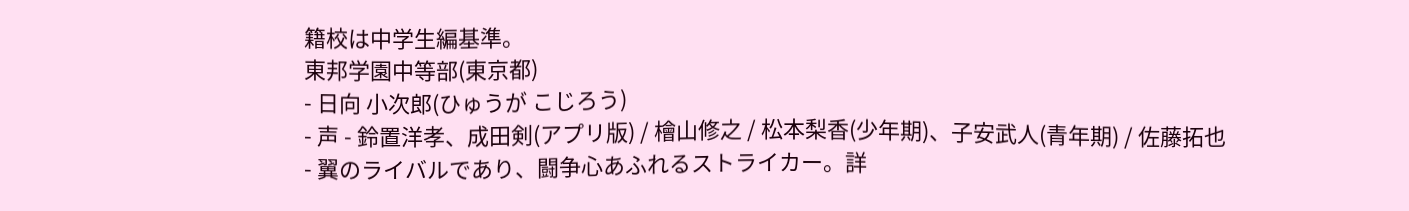籍校は中学生編基準。
東邦学園中等部(東京都)
- 日向 小次郎(ひゅうが こじろう)
- 声 - 鈴置洋孝、成田剣(アプリ版) / 檜山修之 / 松本梨香(少年期)、子安武人(青年期) / 佐藤拓也
- 翼のライバルであり、闘争心あふれるストライカー。詳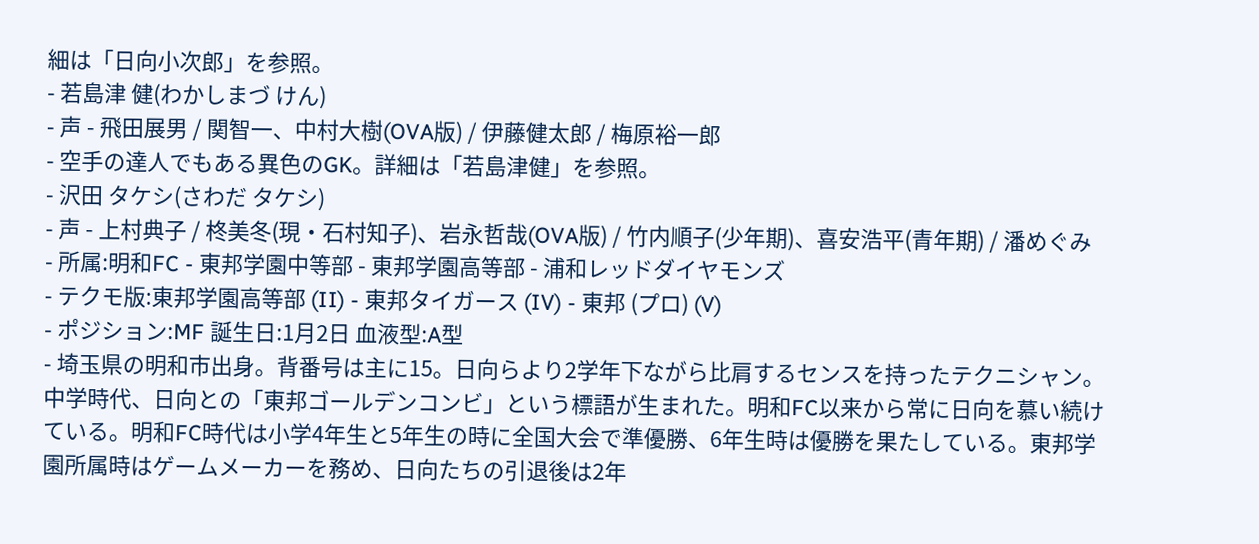細は「日向小次郎」を参照。
- 若島津 健(わかしまづ けん)
- 声 - 飛田展男 / 関智一、中村大樹(OVA版) / 伊藤健太郎 / 梅原裕一郎
- 空手の達人でもある異色のGK。詳細は「若島津健」を参照。
- 沢田 タケシ(さわだ タケシ)
- 声 - 上村典子 / 柊美冬(現・石村知子)、岩永哲哉(OVA版) / 竹内順子(少年期)、喜安浩平(青年期) / 潘めぐみ
- 所属:明和FC - 東邦学園中等部 - 東邦学園高等部 - 浦和レッドダイヤモンズ
- テクモ版:東邦学園高等部 (II) - 東邦タイガース (IV) - 東邦 (プロ) (V)
- ポジション:MF 誕生日:1月2日 血液型:A型
- 埼玉県の明和市出身。背番号は主に15。日向らより2学年下ながら比肩するセンスを持ったテクニシャン。中学時代、日向との「東邦ゴールデンコンビ」という標語が生まれた。明和FC以来から常に日向を慕い続けている。明和FC時代は小学4年生と5年生の時に全国大会で準優勝、6年生時は優勝を果たしている。東邦学園所属時はゲームメーカーを務め、日向たちの引退後は2年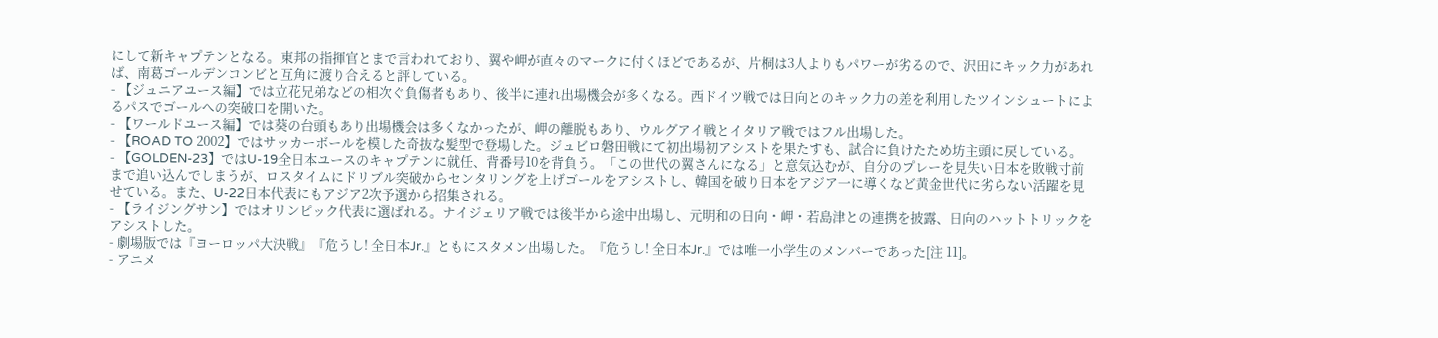にして新キャプテンとなる。東邦の指揮官とまで言われており、翼や岬が直々のマークに付くほどであるが、片桐は3人よりもパワーが劣るので、沢田にキック力があれば、南葛ゴールデンコンビと互角に渡り合えると評している。
- 【ジュニアユース編】では立花兄弟などの相次ぐ負傷者もあり、後半に連れ出場機会が多くなる。西ドイツ戦では日向とのキック力の差を利用したツインシュートによるパスでゴールへの突破口を開いた。
- 【ワールドユース編】では葵の台頭もあり出場機会は多くなかったが、岬の離脱もあり、ウルグアイ戦とイタリア戦ではフル出場した。
- 【ROAD TO 2002】ではサッカーボールを模した奇抜な髪型で登場した。ジュビロ磐田戦にて初出場初アシストを果たすも、試合に負けたため坊主頭に戻している。
- 【GOLDEN-23】ではU-19全日本ユースのキャプテンに就任、背番号10を背負う。「この世代の翼さんになる」と意気込むが、自分のプレーを見失い日本を敗戦寸前まで追い込んでしまうが、ロスタイムにドリブル突破からセンタリングを上げゴールをアシストし、韓国を破り日本をアジア一に導くなど黄金世代に劣らない活躍を見せている。また、U-22日本代表にもアジア2次予選から招集される。
- 【ライジングサン】ではオリンピック代表に選ばれる。ナイジェリア戦では後半から途中出場し、元明和の日向・岬・若島津との連携を披露、日向のハットトリックをアシストした。
- 劇場版では『ヨーロッパ大決戦』『危うし! 全日本Jr.』ともにスタメン出場した。『危うし! 全日本Jr.』では唯一小学生のメンバーであった[注 11]。
- アニメ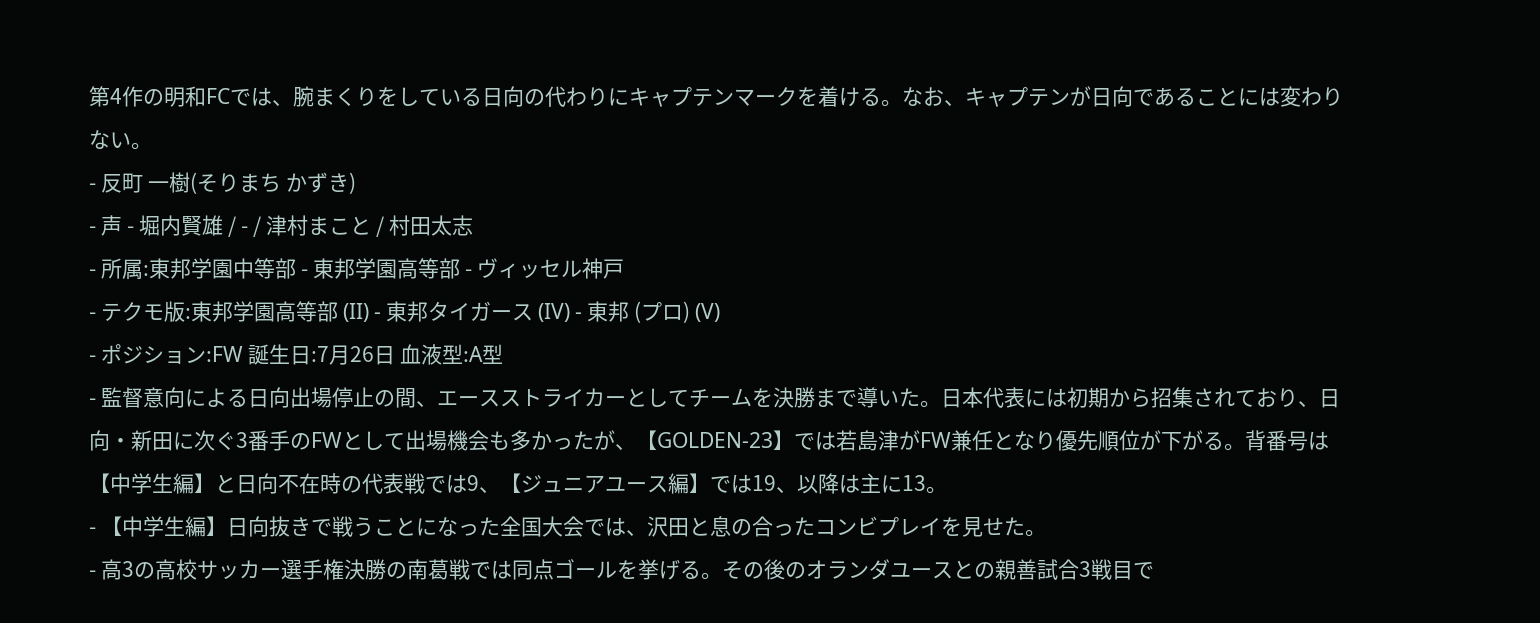第4作の明和FCでは、腕まくりをしている日向の代わりにキャプテンマークを着ける。なお、キャプテンが日向であることには変わりない。
- 反町 一樹(そりまち かずき)
- 声 - 堀内賢雄 / - / 津村まこと / 村田太志
- 所属:東邦学園中等部 - 東邦学園高等部 - ヴィッセル神戸
- テクモ版:東邦学園高等部 (II) - 東邦タイガース (IV) - 東邦 (プロ) (V)
- ポジション:FW 誕生日:7月26日 血液型:A型
- 監督意向による日向出場停止の間、エースストライカーとしてチームを決勝まで導いた。日本代表には初期から招集されており、日向・新田に次ぐ3番手のFWとして出場機会も多かったが、【GOLDEN-23】では若島津がFW兼任となり優先順位が下がる。背番号は【中学生編】と日向不在時の代表戦では9、【ジュニアユース編】では19、以降は主に13。
- 【中学生編】日向抜きで戦うことになった全国大会では、沢田と息の合ったコンビプレイを見せた。
- 高3の高校サッカー選手権決勝の南葛戦では同点ゴールを挙げる。その後のオランダユースとの親善試合3戦目で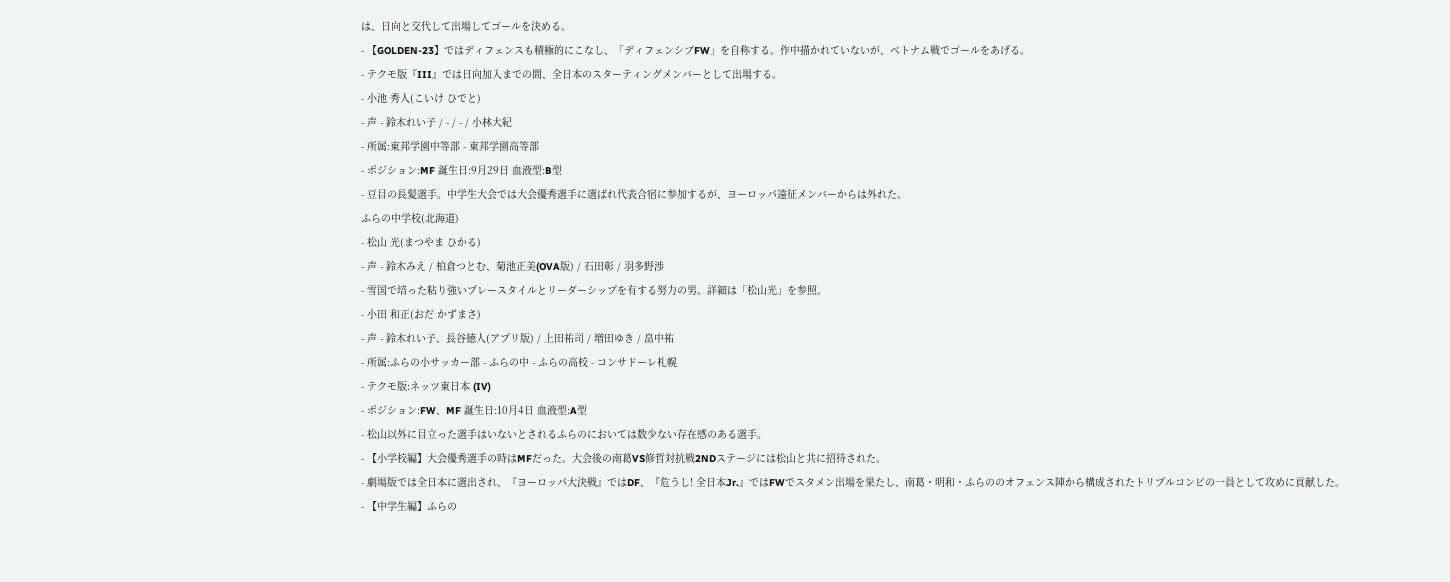は、日向と交代して出場してゴールを決める。
- 【GOLDEN-23】ではディフェンスも積極的にこなし、「ディフェンシブFW」を自称する。作中描かれていないが、ベトナム戦でゴールをあげる。
- テクモ版『III』では日向加入までの間、全日本のスターティングメンバーとして出場する。
- 小池 秀人(こいけ ひでと)
- 声 - 鈴木れい子 / - / - / 小林大紀
- 所属:東邦学園中等部 - 東邦学園高等部
- ポジション:MF 誕生日:9月29日 血液型:B型
- 豆目の長髪選手。中学生大会では大会優秀選手に選ばれ代表合宿に参加するが、ヨーロッパ遠征メンバーからは外れた。
ふらの中学校(北海道)
- 松山 光(まつやま ひかる)
- 声 - 鈴木みえ / 柏倉つとむ、菊池正美(OVA版) / 石田彰 / 羽多野渉
- 雪国で培った粘り強いプレースタイルとリーダーシップを有する努力の男。詳細は「松山光」を参照。
- 小田 和正(おだ かずまさ)
- 声 - 鈴木れい子、長谷徳人(アプリ版) / 上田祐司 / 増田ゆき / 畠中祐
- 所属:ふらの小サッカー部 - ふらの中 - ふらの高校 - コンサドーレ札幌
- テクモ版:ネッツ東日本 (IV)
- ポジション:FW、MF 誕生日:10月4日 血液型:A型
- 松山以外に目立った選手はいないとされるふらのにおいては数少ない存在感のある選手。
- 【小学校編】大会優秀選手の時はMFだった。大会後の南葛VS修哲対抗戦2NDステージには松山と共に招待された。
- 劇場版では全日本に選出され、『ヨーロッパ大決戦』ではDF、『危うし! 全日本Jr.』ではFWでスタメン出場を果たし、南葛・明和・ふらののオフェンス陣から構成されたトリプルコンビの一員として攻めに貢献した。
- 【中学生編】ふらの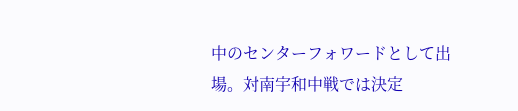中のセンターフォワードとして出場。対南宇和中戦では決定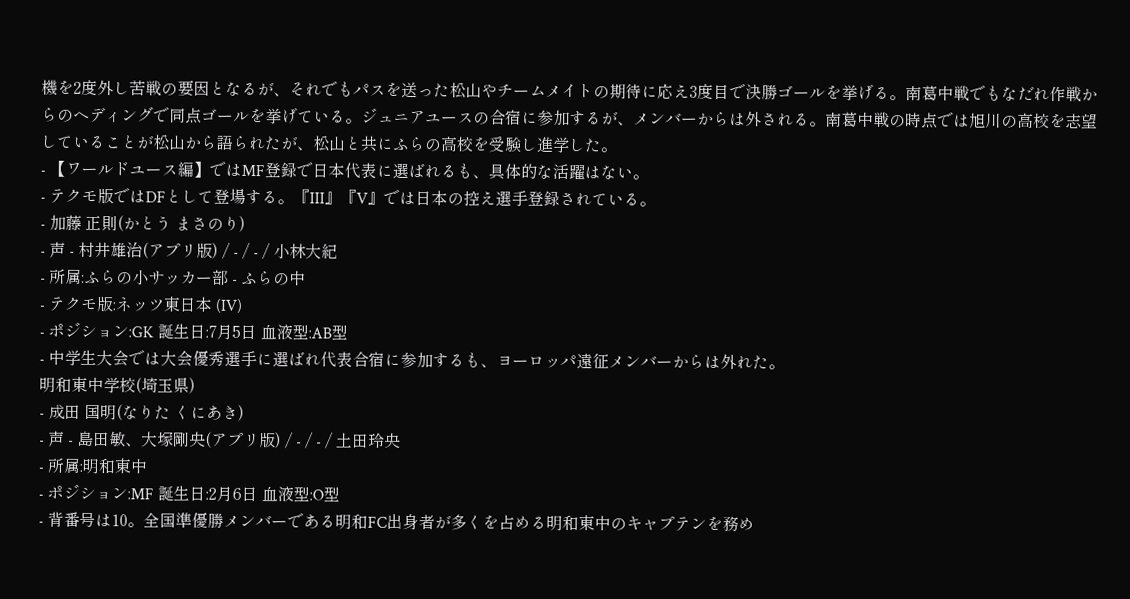機を2度外し苦戦の要因となるが、それでもパスを送った松山やチームメイトの期待に応え3度目で決勝ゴールを挙げる。南葛中戦でもなだれ作戦からのヘディングで同点ゴールを挙げている。ジュニアユースの合宿に参加するが、メンバーからは外される。南葛中戦の時点では旭川の高校を志望していることが松山から語られたが、松山と共にふらの高校を受験し進学した。
- 【ワールドユース編】ではMF登録で日本代表に選ばれるも、具体的な活躍はない。
- テクモ版ではDFとして登場する。『III』『V』では日本の控え選手登録されている。
- 加藤 正則(かとう まさのり)
- 声 - 村井雄治(アプリ版) / - / - / 小林大紀
- 所属:ふらの小サッカー部 - ふらの中
- テクモ版:ネッツ東日本 (IV)
- ポジション:GK 誕生日:7月5日 血液型:AB型
- 中学生大会では大会優秀選手に選ばれ代表合宿に参加するも、ヨーロッパ遠征メンバーからは外れた。
明和東中学校(埼玉県)
- 成田 国明(なりた くにあき)
- 声 - 島田敏、大塚剛央(アプリ版) / - / - / 土田玲央
- 所属:明和東中
- ポジション:MF 誕生日:2月6日 血液型:O型
- 背番号は10。全国準優勝メンバーである明和FC出身者が多くを占める明和東中のキャプテンを務め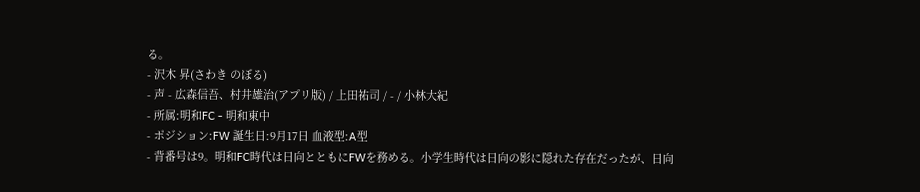る。
- 沢木 昇(さわき のぼる)
- 声 - 広森信吾、村井雄治(アプリ版) / 上田祐司 / - / 小林大紀
- 所属:明和FC - 明和東中
- ポジション:FW 誕生日:9月17日 血液型:A型
- 背番号は9。明和FC時代は日向とともにFWを務める。小学生時代は日向の影に隠れた存在だったが、日向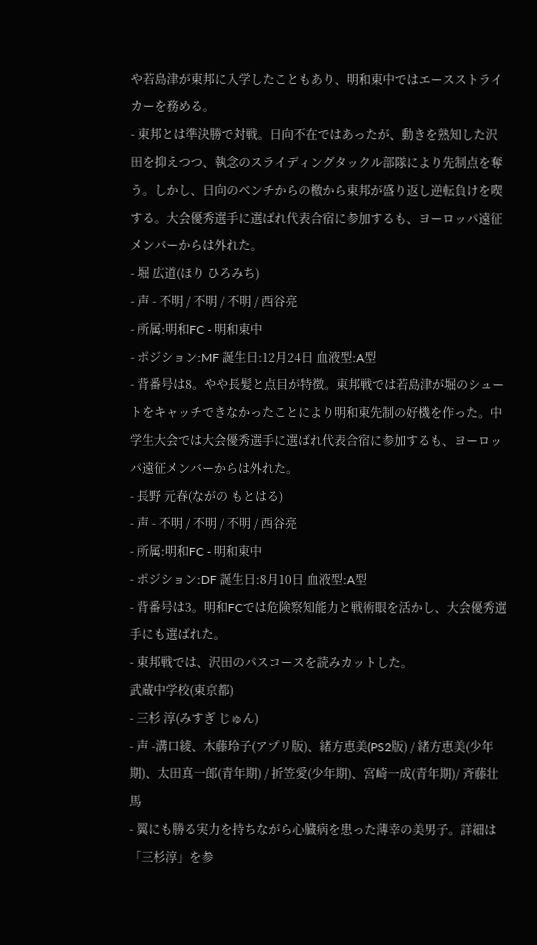や若島津が東邦に入学したこともあり、明和東中ではエースストライカーを務める。
- 東邦とは準決勝で対戦。日向不在ではあったが、動きを熟知した沢田を抑えつつ、執念のスライディングタックル部隊により先制点を奪う。しかし、日向のベンチからの檄から東邦が盛り返し逆転負けを喫する。大会優秀選手に選ばれ代表合宿に参加するも、ヨーロッパ遠征メンバーからは外れた。
- 堀 広道(ほり ひろみち)
- 声 - 不明 / 不明 / 不明 / 西谷亮
- 所属:明和FC - 明和東中
- ポジション:MF 誕生日:12月24日 血液型:A型
- 背番号は8。やや長髪と点目が特徴。東邦戦では若島津が堀のシュートをキャッチできなかったことにより明和東先制の好機を作った。中学生大会では大会優秀選手に選ばれ代表合宿に参加するも、ヨーロッパ遠征メンバーからは外れた。
- 長野 元春(ながの もとはる)
- 声 - 不明 / 不明 / 不明 / 西谷亮
- 所属:明和FC - 明和東中
- ポジション:DF 誕生日:8月10日 血液型:A型
- 背番号は3。明和FCでは危険察知能力と戦術眼を活かし、大会優秀選手にも選ばれた。
- 東邦戦では、沢田のパスコースを読みカットした。
武蔵中学校(東京都)
- 三杉 淳(みすぎ じゅん)
- 声 -溝口綾、木藤玲子(アプリ版)、緒方恵美(PS2版) / 緒方恵美(少年期)、太田真一郎(青年期) / 折笠愛(少年期)、宮崎一成(青年期)/ 斉藤壮馬
- 翼にも勝る実力を持ちながら心臓病を患った薄幸の美男子。詳細は「三杉淳」を参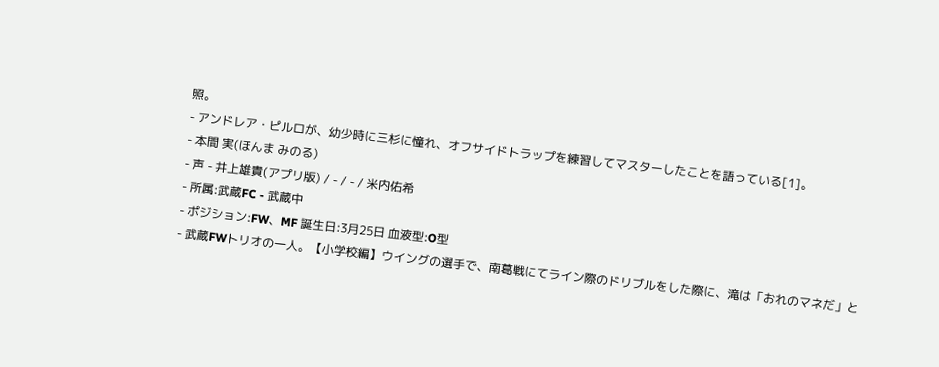照。
- アンドレア・ピルロが、幼少時に三杉に憧れ、オフサイドトラップを練習してマスターしたことを語っている[1]。
- 本間 実(ほんま みのる)
- 声 - 井上雄貴(アプリ版) / - / - / 米内佑希
- 所属:武蔵FC - 武蔵中
- ポジション:FW、MF 誕生日:3月25日 血液型:O型
- 武蔵FWトリオの一人。【小学校編】ウイングの選手で、南葛戦にてライン際のドリブルをした際に、滝は「おれのマネだ」と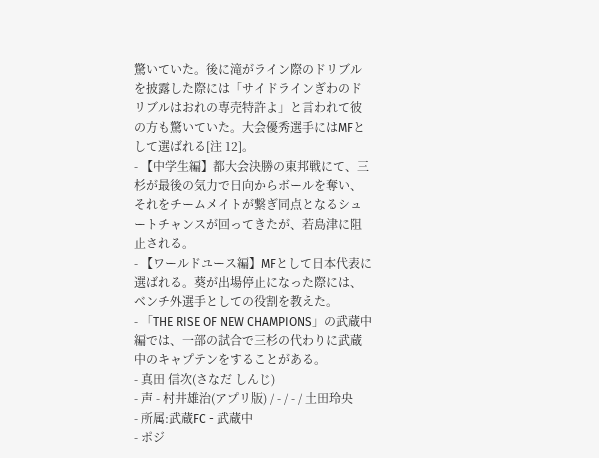驚いていた。後に滝がライン際のドリブルを披露した際には「サイドラインぎわのドリブルはおれの専売特許よ」と言われて彼の方も驚いていた。大会優秀選手にはMFとして選ばれる[注 12]。
- 【中学生編】都大会決勝の東邦戦にて、三杉が最後の気力で日向からボールを奪い、それをチームメイトが繋ぎ同点となるシュートチャンスが回ってきたが、若島津に阻止される。
- 【ワールドユース編】MFとして日本代表に選ばれる。葵が出場停止になった際には、ベンチ外選手としての役割を教えた。
- 「THE RISE OF NEW CHAMPIONS」の武蔵中編では、一部の試合で三杉の代わりに武蔵中のキャプテンをすることがある。
- 真田 信次(さなだ しんじ)
- 声 - 村井雄治(アプリ版) / - / - / 土田玲央
- 所属:武蔵FC - 武蔵中
- ポジ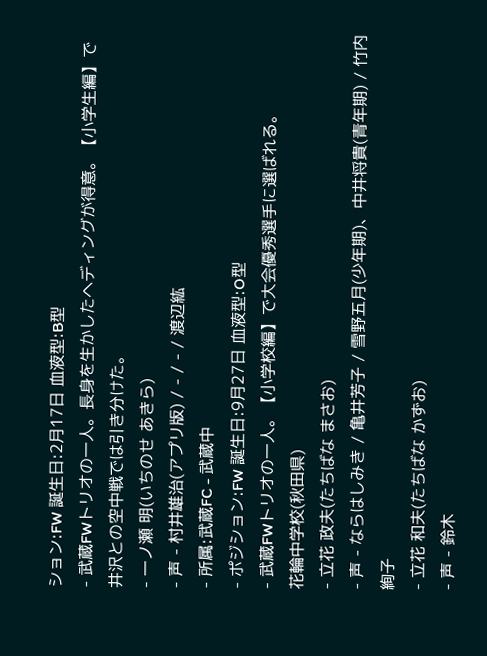ション:FW 誕生日:2月17日 血液型:B型
- 武蔵FWトリオの一人。長身を生かしたヘディングが得意。【小学生編】で井沢との空中戦では引き分けた。
- 一ノ瀬 明(いちのせ あきら)
- 声 - 村井雄治(アプリ版) / - / - / 渡辺紘
- 所属:武蔵FC - 武蔵中
- ポジション:FW 誕生日:9月27日 血液型:O型
- 武蔵FWトリオの一人。【小学校編】で大会優秀選手に選ばれる。
花輪中学校(秋田県)
- 立花 政夫(たちばな まさお)
- 声 - ならはしみき / 亀井芳子 / 雪野五月(少年期)、中井将貴(青年期) / 竹内絢子
- 立花 和夫(たちばな かずお)
- 声 - 鈴木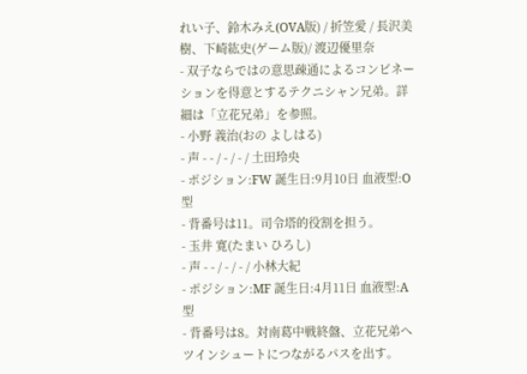れい子、鈴木みえ(OVA版) / 折笠愛 / 長沢美樹、下崎紘史(ゲーム版)/ 渡辺優里奈
- 双子ならではの意思疎通によるコンビネーションを得意とするテクニシャン兄弟。詳細は「立花兄弟」を参照。
- 小野 義治(おの よしはる)
- 声 - - / - / - / 土田玲央
- ポジション:FW 誕生日:9月10日 血液型:O型
- 背番号は11。司令塔的役割を担う。
- 玉井 寛(たまい ひろし)
- 声 - - / - / - / 小林大紀
- ポジション:MF 誕生日:4月11日 血液型:A型
- 背番号は8。対南葛中戦終盤、立花兄弟へツインシュートにつながるパスを出す。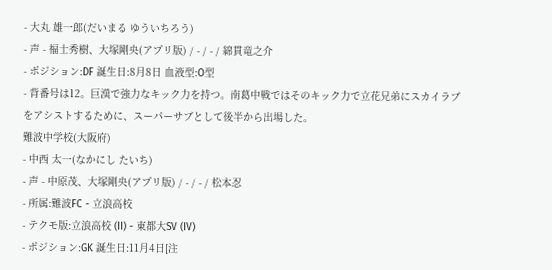- 大丸 雄一郎(だいまる ゆういちろう)
- 声 - 福士秀樹、大塚剛央(アプリ版) / - / - / 綿貫竜之介
- ポジション:DF 誕生日:8月8日 血液型:O型
- 背番号は12。巨漢で強力なキック力を持つ。南葛中戦ではそのキック力で立花兄弟にスカイラブをアシストするために、スーパーサブとして後半から出場した。
難波中学校(大阪府)
- 中西 太一(なかにし たいち)
- 声 - 中原茂、大塚剛央(アプリ版) / - / - / 松本忍
- 所属:難波FC - 立浪高校
- テクモ版:立浪高校 (II) - 東都大SV (IV)
- ポジション:GK 誕生日:11月4日[注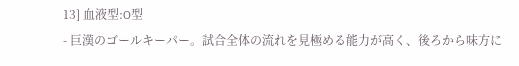13] 血液型:O型
- 巨漢のゴールキーパー。試合全体の流れを見極める能力が高く、後ろから味方に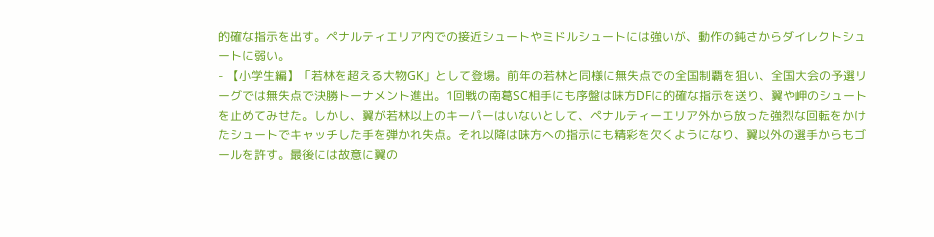的確な指示を出す。ペナルティエリア内での接近シュートやミドルシュートには強いが、動作の鈍さからダイレクトシュートに弱い。
- 【小学生編】「若林を超える大物GK」として登場。前年の若林と同様に無失点での全国制覇を狙い、全国大会の予選リーグでは無失点で決勝トーナメント進出。1回戦の南葛SC相手にも序盤は味方DFに的確な指示を送り、翼や岬のシュートを止めてみせた。しかし、翼が若林以上のキーパーはいないとして、ペナルティーエリア外から放った強烈な回転をかけたシュートでキャッチした手を弾かれ失点。それ以降は味方への指示にも精彩を欠くようになり、翼以外の選手からもゴールを許す。最後には故意に翼の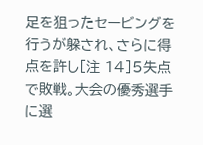足を狙ったセービングを行うが躱され、さらに得点を許し[注 14]5失点で敗戦。大会の優秀選手に選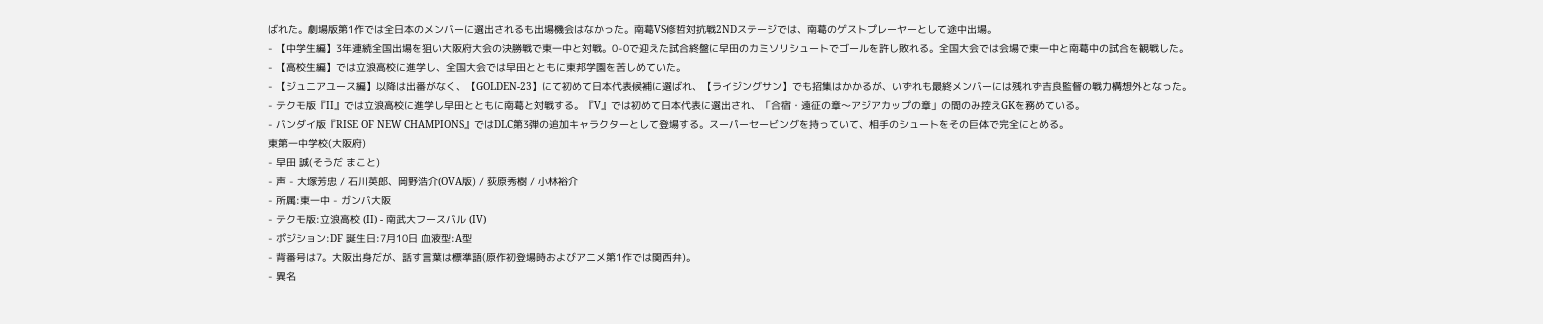ばれた。劇場版第1作では全日本のメンバーに選出されるも出場機会はなかった。南葛VS修哲対抗戦2NDステージでは、南葛のゲストプレーヤーとして途中出場。
- 【中学生編】3年連続全国出場を狙い大阪府大会の決勝戦で東一中と対戦。0-0で迎えた試合終盤に早田のカミソリシュートでゴールを許し敗れる。全国大会では会場で東一中と南葛中の試合を観戦した。
- 【高校生編】では立浪高校に進学し、全国大会では早田とともに東邦学園を苦しめていた。
- 【ジュニアユース編】以降は出番がなく、【GOLDEN-23】にて初めて日本代表候補に選ばれ、【ライジングサン】でも招集はかかるが、いずれも最終メンバーには残れず吉良監督の戦力構想外となった。
- テクモ版『II』では立浪高校に進学し早田とともに南葛と対戦する。『V』では初めて日本代表に選出され、「合宿・遠征の章〜アジアカップの章」の間のみ控えGKを務めている。
- バンダイ版『RISE OF NEW CHAMPIONS』ではDLC第3弾の追加キャラクターとして登場する。スーパーセービングを持っていて、相手のシュートをその巨体で完全にとめる。
東第一中学校(大阪府)
- 早田 誠(そうだ まこと)
- 声 - 大塚芳忠 / 石川英郎、岡野浩介(OVA版) / 荻原秀樹 / 小林裕介
- 所属:東一中 - ガンバ大阪
- テクモ版:立浪高校 (II) - 南武大フースバル (IV)
- ポジション:DF 誕生日:7月10日 血液型:A型
- 背番号は7。大阪出身だが、話す言葉は標準語(原作初登場時およびアニメ第1作では関西弁)。
- 異名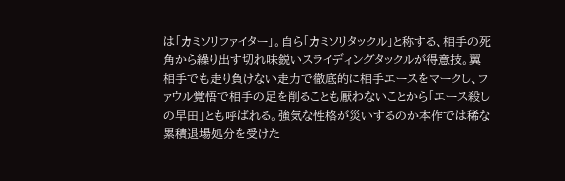は「カミソリファイター」。自ら「カミソリタックル」と称する、相手の死角から繰り出す切れ味鋭いスライディングタックルが得意技。翼相手でも走り負けない走力で徹底的に相手エースをマークし、ファウル覚悟で相手の足を削ることも厭わないことから「エース殺しの早田」とも呼ばれる。強気な性格が災いするのか本作では稀な累積退場処分を受けた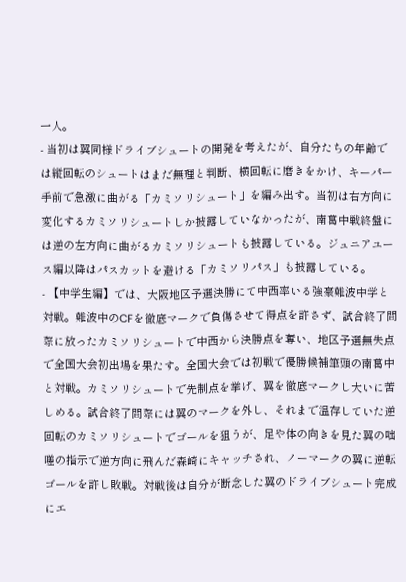一人。
- 当初は翼同様ドライブシュートの開発を考えたが、自分たちの年齢では縦回転のシュートはまだ無理と判断、横回転に磨きをかけ、キーパー手前で急激に曲がる「カミソリシュート」を編み出す。当初は右方向に変化するカミソリシュートしか披露していなかったが、南葛中戦終盤には逆の左方向に曲がるカミソリシュートも披露している。ジュニアユース編以降はパスカットを避ける「カミソリパス」も披露している。
- 【中学生編】では、大阪地区予選決勝にて中西率いる強豪難波中学と対戦。難波中のCFを徹底マークで負傷させて得点を許さず、試合終了間際に放ったカミソリシュートで中西から決勝点を奪い、地区予選無失点で全国大会初出場を果たす。全国大会では初戦で優勝候補筆頭の南葛中と対戦。カミソリシュートで先制点を挙げ、翼を徹底マークし大いに苦しめる。試合終了間際には翼のマークを外し、それまで温存していた逆回転のカミソリシュートでゴールを狙うが、足や体の向きを見た翼の咄嗟の指示で逆方向に飛んだ森崎にキャッチされ、ノーマークの翼に逆転ゴールを許し敗戦。対戦後は自分が断念した翼のドライブシュート完成にエ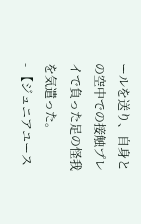ールを送り、自身との空中での接触プレイで負った足の怪我を気遣った。
- 【ジュニアユース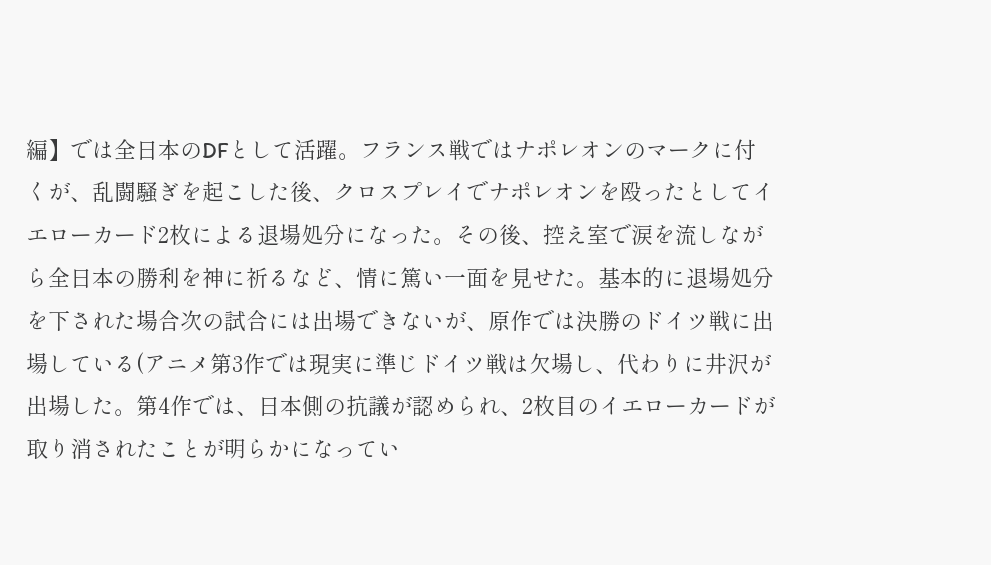編】では全日本のDFとして活躍。フランス戦ではナポレオンのマークに付くが、乱闘騒ぎを起こした後、クロスプレイでナポレオンを殴ったとしてイエローカード2枚による退場処分になった。その後、控え室で涙を流しながら全日本の勝利を神に祈るなど、情に篤い一面を見せた。基本的に退場処分を下された場合次の試合には出場できないが、原作では決勝のドイツ戦に出場している(アニメ第3作では現実に準じドイツ戦は欠場し、代わりに井沢が出場した。第4作では、日本側の抗議が認められ、2枚目のイエローカードが取り消されたことが明らかになってい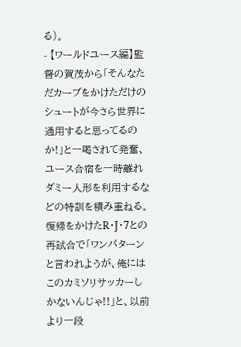る)。
- 【ワールドユース編】監督の賀茂から「そんなただカーブをかけただけのシュートが今さら世界に通用すると思ってるのか!」と一喝されて発奮、ユース合宿を一時離れダミー人形を利用するなどの特訓を積み重ねる。復帰をかけたR・J・7との再試合で「ワンパターンと言われようが、俺にはこのカミソリサッカーしかないんじゃ!!」と、以前より一段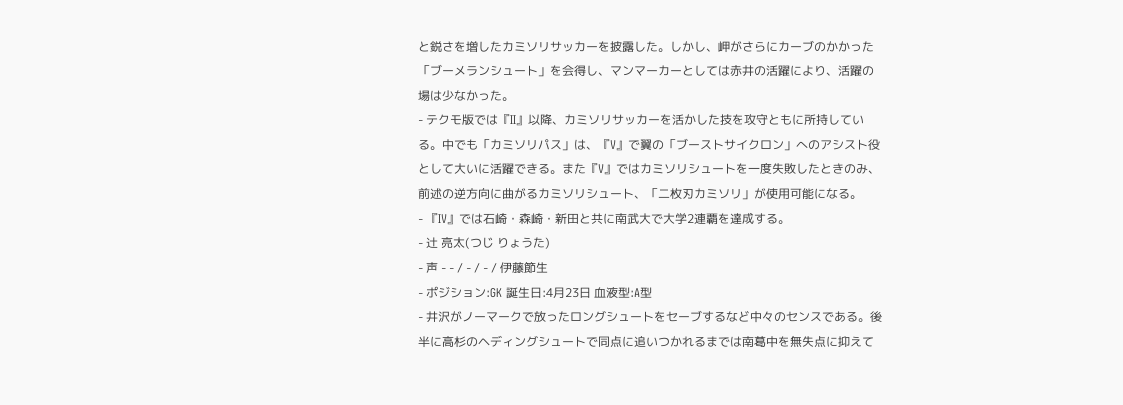と鋭さを増したカミソリサッカーを披露した。しかし、岬がさらにカーブのかかった「ブーメランシュート」を会得し、マンマーカーとしては赤井の活躍により、活躍の場は少なかった。
- テクモ版では『II』以降、カミソリサッカーを活かした技を攻守ともに所持している。中でも「カミソリパス」は、『V』で翼の「ブーストサイクロン」へのアシスト役として大いに活躍できる。また『V』ではカミソリシュートを一度失敗したときのみ、前述の逆方向に曲がるカミソリシュート、「二枚刃カミソリ」が使用可能になる。
- 『IV』では石崎・森崎・新田と共に南武大で大学2連覇を達成する。
- 辻 亮太(つじ りょうた)
- 声 - - / - / - / 伊藤節生
- ポジション:GK 誕生日:4月23日 血液型:A型
- 井沢がノーマークで放ったロングシュートをセーブするなど中々のセンスである。後半に高杉のヘディングシュートで同点に追いつかれるまでは南葛中を無失点に抑えて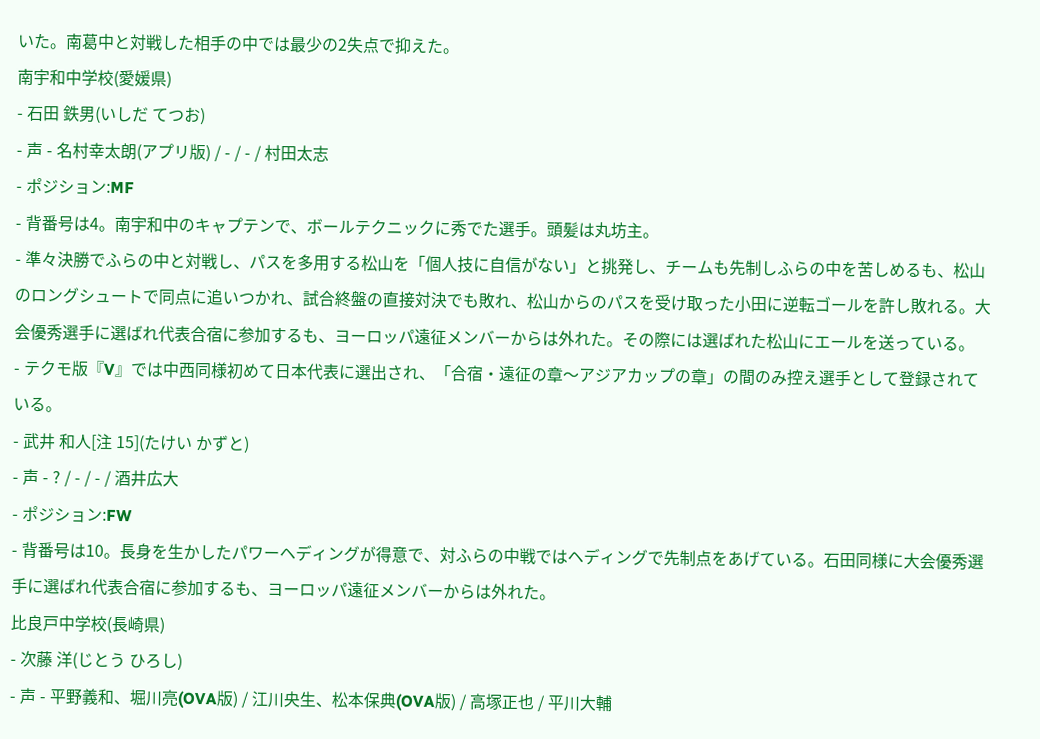いた。南葛中と対戦した相手の中では最少の2失点で抑えた。
南宇和中学校(愛媛県)
- 石田 鉄男(いしだ てつお)
- 声 - 名村幸太朗(アプリ版) / - / - / 村田太志
- ポジション:MF
- 背番号は4。南宇和中のキャプテンで、ボールテクニックに秀でた選手。頭髪は丸坊主。
- 準々決勝でふらの中と対戦し、パスを多用する松山を「個人技に自信がない」と挑発し、チームも先制しふらの中を苦しめるも、松山のロングシュートで同点に追いつかれ、試合終盤の直接対決でも敗れ、松山からのパスを受け取った小田に逆転ゴールを許し敗れる。大会優秀選手に選ばれ代表合宿に参加するも、ヨーロッパ遠征メンバーからは外れた。その際には選ばれた松山にエールを送っている。
- テクモ版『V』では中西同様初めて日本代表に選出され、「合宿・遠征の章〜アジアカップの章」の間のみ控え選手として登録されている。
- 武井 和人[注 15](たけい かずと)
- 声 - ? / - / - / 酒井広大
- ポジション:FW
- 背番号は10。長身を生かしたパワーヘディングが得意で、対ふらの中戦ではヘディングで先制点をあげている。石田同様に大会優秀選手に選ばれ代表合宿に参加するも、ヨーロッパ遠征メンバーからは外れた。
比良戸中学校(長崎県)
- 次藤 洋(じとう ひろし)
- 声 - 平野義和、堀川亮(OVA版) / 江川央生、松本保典(OVA版) / 高塚正也 / 平川大輔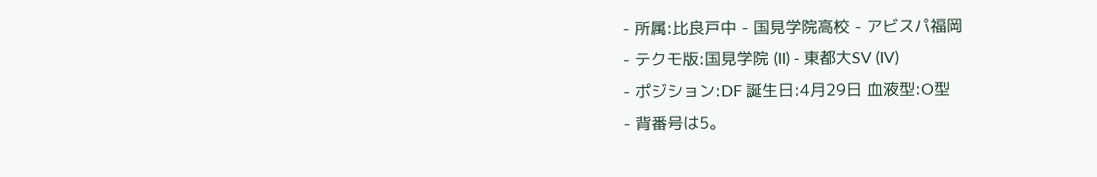- 所属:比良戸中 - 国見学院高校 - アビスパ福岡
- テクモ版:国見学院 (II) - 東都大SV (IV)
- ポジション:DF 誕生日:4月29日 血液型:O型
- 背番号は5。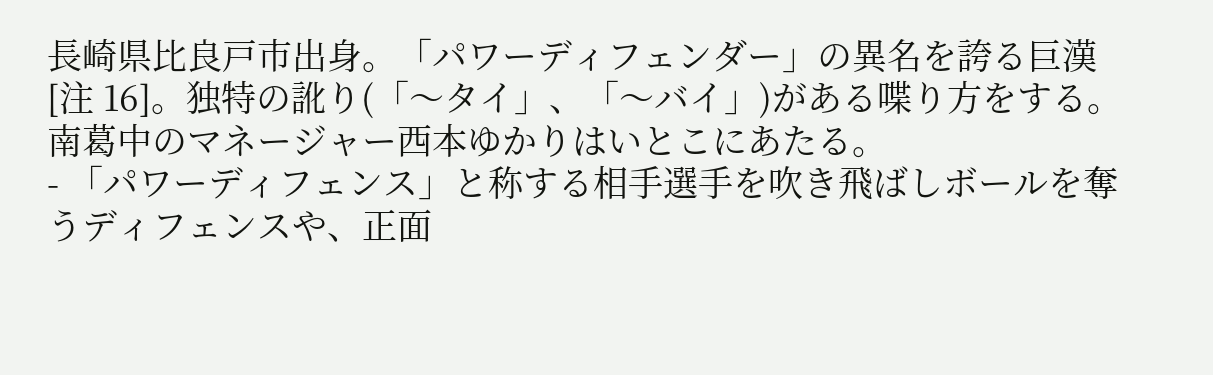長崎県比良戸市出身。「パワーディフェンダー」の異名を誇る巨漢[注 16]。独特の訛り(「〜タイ」、「〜バイ」)がある喋り方をする。南葛中のマネージャー西本ゆかりはいとこにあたる。
- 「パワーディフェンス」と称する相手選手を吹き飛ばしボールを奪うディフェンスや、正面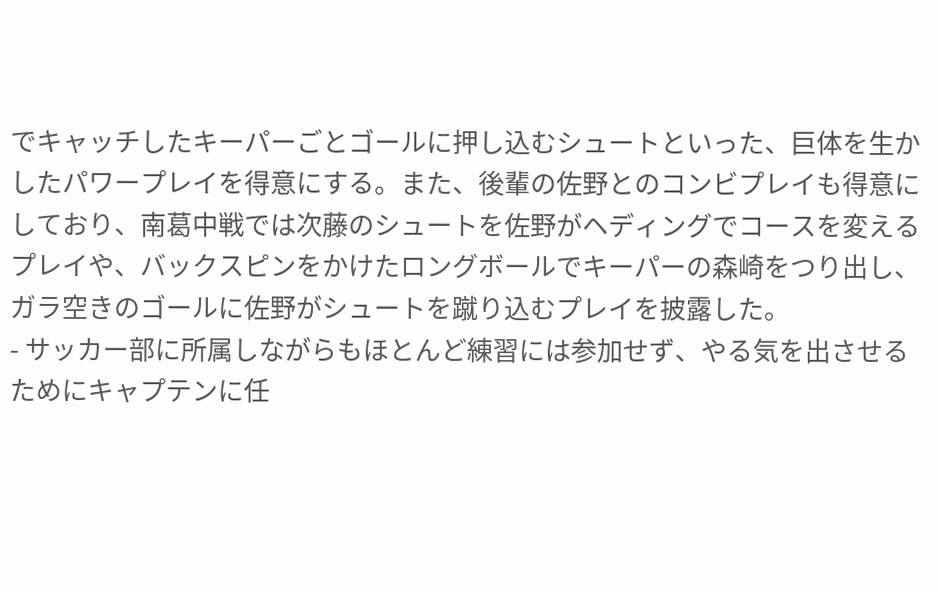でキャッチしたキーパーごとゴールに押し込むシュートといった、巨体を生かしたパワープレイを得意にする。また、後輩の佐野とのコンビプレイも得意にしており、南葛中戦では次藤のシュートを佐野がヘディングでコースを変えるプレイや、バックスピンをかけたロングボールでキーパーの森崎をつり出し、ガラ空きのゴールに佐野がシュートを蹴り込むプレイを披露した。
- サッカー部に所属しながらもほとんど練習には参加せず、やる気を出させるためにキャプテンに任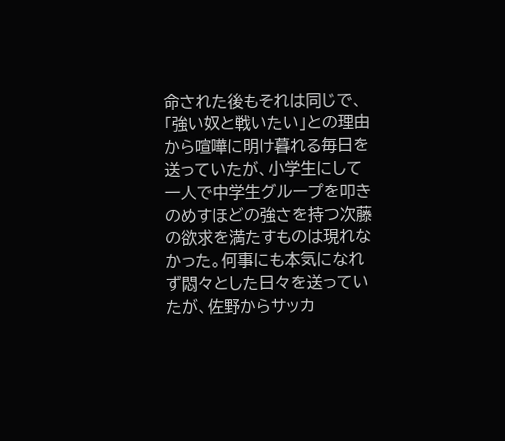命された後もそれは同じで、「強い奴と戦いたい」との理由から喧嘩に明け暮れる毎日を送っていたが、小学生にして一人で中学生グループを叩きのめすほどの強さを持つ次藤の欲求を満たすものは現れなかった。何事にも本気になれず悶々とした日々を送っていたが、佐野からサッカ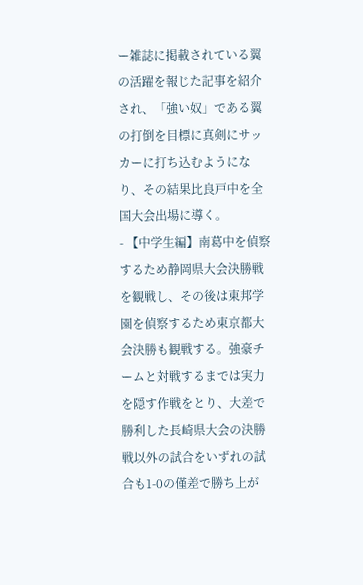ー雑誌に掲載されている翼の活躍を報じた記事を紹介され、「強い奴」である翼の打倒を目標に真剣にサッカーに打ち込むようになり、その結果比良戸中を全国大会出場に導く。
- 【中学生編】南葛中を偵察するため静岡県大会決勝戦を観戦し、その後は東邦学園を偵察するため東京都大会決勝も観戦する。強豪チームと対戦するまでは実力を隠す作戦をとり、大差で勝利した長崎県大会の決勝戦以外の試合をいずれの試合も1-0の僅差で勝ち上が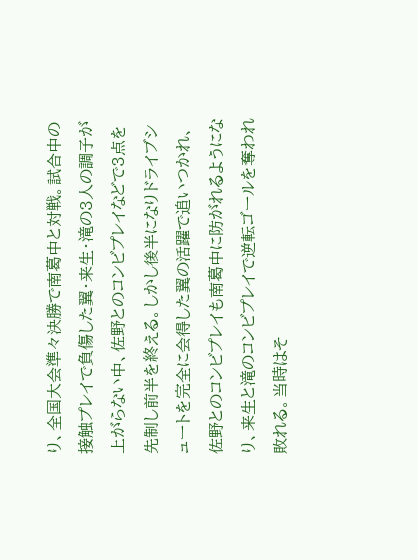り、全国大会準々決勝で南葛中と対戦。試合中の接触プレイで負傷した翼・来生・滝の3人の調子が上がらない中、佐野とのコンビプレイなどで3点を先制し前半を終える。しかし後半になりドライブシュートを完全に会得した翼の活躍で追いつかれ、佐野とのコンビプレイも南葛中に防がれるようになり、来生と滝のコンビプレイで逆転ゴールを奪われ敗れる。当時はそ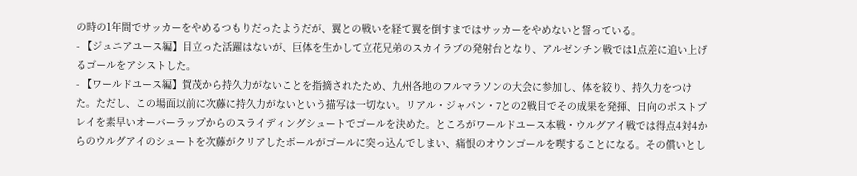の時の1年間でサッカーをやめるつもりだったようだが、翼との戦いを経て翼を倒すまではサッカーをやめないと誓っている。
- 【ジュニアユース編】目立った活躍はないが、巨体を生かして立花兄弟のスカイラブの発射台となり、アルゼンチン戦では1点差に追い上げるゴールをアシストした。
- 【ワールドユース編】賀茂から持久力がないことを指摘されたため、九州各地のフルマラソンの大会に参加し、体を絞り、持久力をつけた。ただし、この場面以前に次藤に持久力がないという描写は一切ない。リアル・ジャパン・7との2戦目でその成果を発揮、日向のポストプレイを素早いオーバーラップからのスライディングシュートでゴールを決めた。ところがワールドユース本戦・ウルグアイ戦では得点4対4からのウルグアイのシュートを次藤がクリアしたボールがゴールに突っ込んでしまい、痛恨のオウンゴールを喫することになる。その償いとし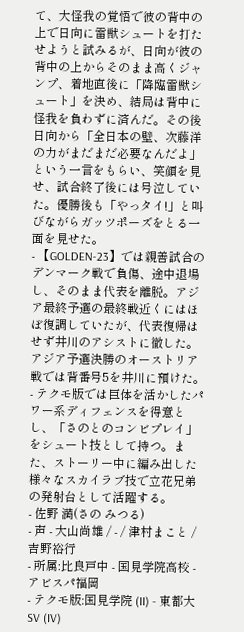て、大怪我の覚悟で彼の背中の上で日向に雷獣シュートを打たせようと試みるが、日向が彼の背中の上からそのまま高くジャンプ、着地直後に「降臨雷獣シュート」を決め、結局は背中に怪我を負わずに済んだ。その後日向から「全日本の壁、次藤洋の力がまだまだ必要なんだよ」という一言をもらい、笑顔を見せ、試合終了後には号泣していた。優勝後も「やっタイ!」と叫びながらガッツポーズをとる一面を見せた。
- 【GOLDEN-23】では親善試合のデンマーク戦で負傷、途中退場し、そのまま代表を離脱。アジア最終予選の最終戦近くにはほぼ復調していたが、代表復帰はせず井川のアシストに徹した。アジア予選決勝のオーストリア戦では背番号5を井川に預けた。
- テクモ版では巨体を活かしたパワー系ディフェンスを得意とし、「さのとのコンビプレイ」をシュート技として持つ。また、ストーリー中に編み出した様々なスカイラブ技で立花兄弟の発射台として活躍する。
- 佐野 満(さの みつる)
- 声 - 大山尚雄 / - / 津村まこと / 吉野裕行
- 所属:比良戸中 - 国見学院高校 - アビスパ福岡
- テクモ版:国見学院 (II) - 東都大SV (IV)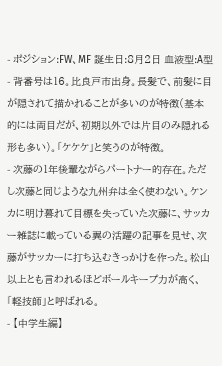- ポジション:FW、MF 誕生日:8月2日 血液型:A型
- 背番号は16。比良戸市出身。長髪で、前髪に目が隠されて描かれることが多いのが特徴(基本的には両目だが、初期以外では片目のみ隠れる形も多い)。「ケケケ」と笑うのが特徴。
- 次藤の1年後輩ながらパートナー的存在。ただし次藤と同じような九州弁は全く使わない。ケンカに明け暮れて目標を失っていた次藤に、サッカー雑誌に載っている翼の活躍の記事を見せ、次藤がサッカーに打ち込むきっかけを作った。松山以上とも言われるほどボールキープ力が高く、「軽技師」と呼ばれる。
- 【中学生編】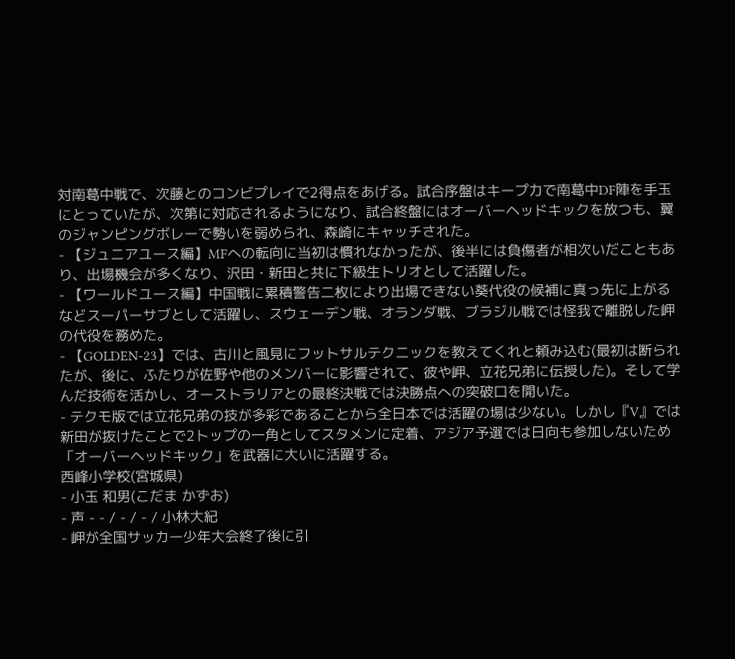対南葛中戦で、次藤とのコンビプレイで2得点をあげる。試合序盤はキープ力で南葛中DF陣を手玉にとっていたが、次第に対応されるようになり、試合終盤にはオーバーヘッドキックを放つも、翼のジャンピングボレーで勢いを弱められ、森崎にキャッチされた。
- 【ジュニアユース編】MFへの転向に当初は慣れなかったが、後半には負傷者が相次いだこともあり、出場機会が多くなり、沢田・新田と共に下級生トリオとして活躍した。
- 【ワールドユース編】中国戦に累積警告二枚により出場できない葵代役の候補に真っ先に上がるなどスーパーサブとして活躍し、スウェーデン戦、オランダ戦、ブラジル戦では怪我で離脱した岬の代役を務めた。
- 【GOLDEN-23】では、古川と風見にフットサルテクニックを教えてくれと頼み込む(最初は断られたが、後に、ふたりが佐野や他のメンバーに影響されて、彼や岬、立花兄弟に伝授した)。そして学んだ技術を活かし、オーストラリアとの最終決戦では決勝点への突破口を開いた。
- テクモ版では立花兄弟の技が多彩であることから全日本では活躍の場は少ない。しかし『V』では新田が抜けたことで2トップの一角としてスタメンに定着、アジア予選では日向も参加しないため「オーバーヘッドキック」を武器に大いに活躍する。
西峰小学校(宮城県)
- 小玉 和男(こだま かずお)
- 声 - - / - / - / 小林大紀
- 岬が全国サッカー少年大会終了後に引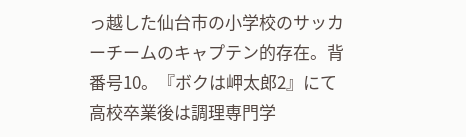っ越した仙台市の小学校のサッカーチームのキャプテン的存在。背番号10。『ボクは岬太郎2』にて高校卒業後は調理専門学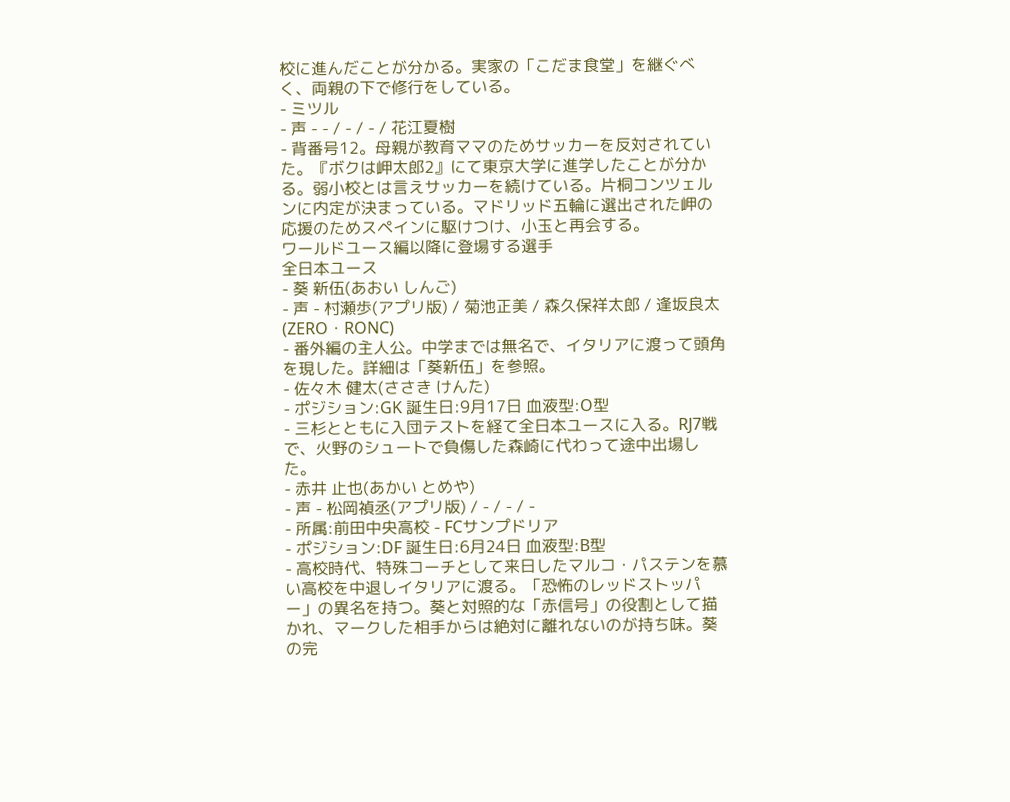校に進んだことが分かる。実家の「こだま食堂」を継ぐべく、両親の下で修行をしている。
- ミツル
- 声 - - / - / - / 花江夏樹
- 背番号12。母親が教育ママのためサッカーを反対されていた。『ボクは岬太郎2』にて東京大学に進学したことが分かる。弱小校とは言えサッカーを続けている。片桐コンツェルンに内定が決まっている。マドリッド五輪に選出された岬の応援のためスペインに駆けつけ、小玉と再会する。
ワールドユース編以降に登場する選手
全日本ユース
- 葵 新伍(あおい しんご)
- 声 - 村瀬歩(アプリ版) / 菊池正美 / 森久保祥太郎 / 逢坂良太(ZERO・RONC)
- 番外編の主人公。中学までは無名で、イタリアに渡って頭角を現した。詳細は「葵新伍」を参照。
- 佐々木 健太(ささき けんた)
- ポジション:GK 誕生日:9月17日 血液型:O型
- 三杉とともに入団テストを経て全日本ユースに入る。RJ7戦で、火野のシュートで負傷した森崎に代わって途中出場した。
- 赤井 止也(あかい とめや)
- 声 - 松岡禎丞(アプリ版) / - / - / -
- 所属:前田中央高校 - FCサンプドリア
- ポジション:DF 誕生日:6月24日 血液型:B型
- 高校時代、特殊コーチとして来日したマルコ・パステンを慕い高校を中退しイタリアに渡る。「恐怖のレッドストッパー」の異名を持つ。葵と対照的な「赤信号」の役割として描かれ、マークした相手からは絶対に離れないのが持ち味。葵の完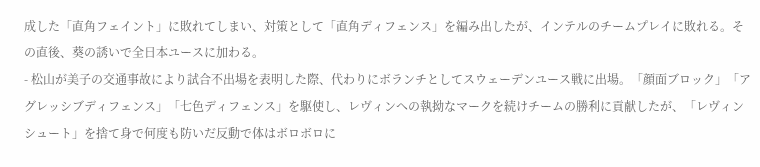成した「直角フェイント」に敗れてしまい、対策として「直角ディフェンス」を編み出したが、インテルのチームプレイに敗れる。その直後、葵の誘いで全日本ユースに加わる。
- 松山が美子の交通事故により試合不出場を表明した際、代わりにボランチとしてスウェーデンユース戦に出場。「顔面ブロック」「アグレッシブディフェンス」「七色ディフェンス」を駆使し、レヴィンへの執拗なマークを続けチームの勝利に貢献したが、「レヴィンシュート」を捨て身で何度も防いだ反動で体はボロボロに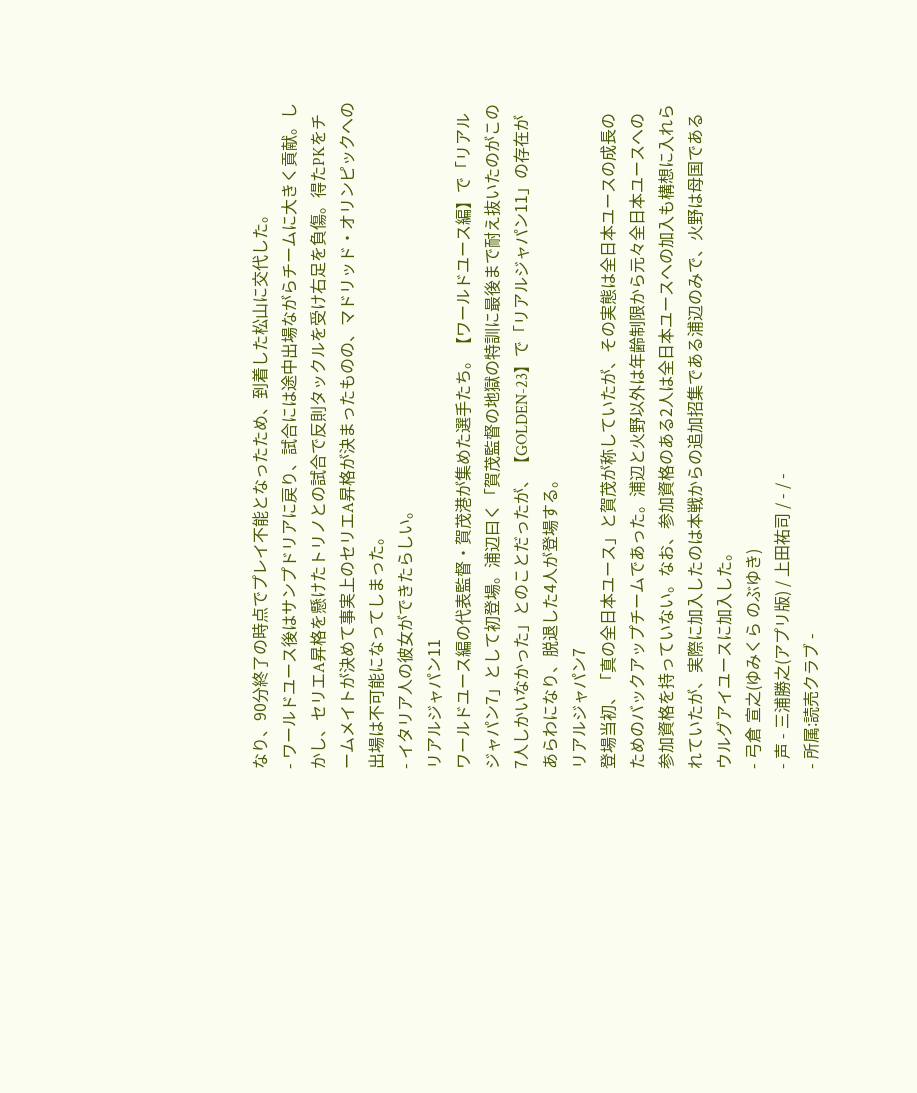なり、90分終了の時点でプレイ不能となったため、到着した松山に交代した。
- ワールドユース後はサンプドリアに戻り、試合には途中出場ながらチームに大きく貢献。しかし、セリエA昇格を懸けたトリノとの試合で反則タックルを受け右足を負傷。得たPKをチームメイトが決めて事実上のセリエA昇格が決まったものの、マドリッド・オリンピックへの出場は不可能になってしまった。
- イタリア人の彼女ができたらしい。
リアルジャパン11
ワールドユース編の代表監督・賀茂港が集めた選手たち。【ワールドユース編】で「リアルジャパン7」として初登場。浦辺曰く「賀茂監督の地獄の特訓に最後まで耐え抜いたのがこの7人しかいなかった」とのことだったが、【GOLDEN-23】で「リアルジャパン11」の存在があらわになり、脱退した4人が登場する。
リアルジャパン7
登場当初、「真の全日本ユース」と賀茂が称していたが、その実態は全日本ユースの成長のためのバックアップチームであった。浦辺と火野以外は年齢制限から元々全日本ユースへの参加資格を持っていない。なお、参加資格のある2人は全日本ユースへの加入も構想に入れられていたが、実際に加入したのは本戦からの追加招集である浦辺のみで、火野は母国であるウルグアイユースに加入した。
- 弓倉 宣之(ゆみくら のぶゆき)
- 声 - 三浦勝之(アプリ版) / 上田祐司 / - / -
- 所属:読売クラブ -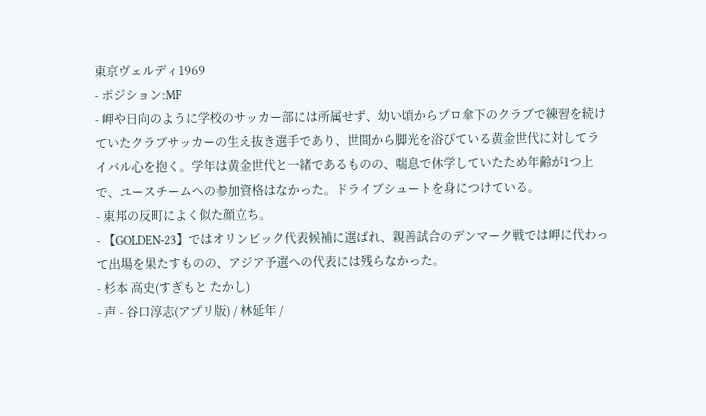東京ヴェルディ1969
- ポジション:MF
- 岬や日向のように学校のサッカー部には所属せず、幼い頃からプロ傘下のクラブで練習を続けていたクラブサッカーの生え抜き選手であり、世間から脚光を浴びている黄金世代に対してライバル心を抱く。学年は黄金世代と一緒であるものの、喘息で休学していたため年齢が1つ上で、ユースチームへの参加資格はなかった。ドライブシュートを身につけている。
- 東邦の反町によく似た顔立ち。
- 【GOLDEN-23】ではオリンピック代表候補に選ばれ、親善試合のデンマーク戦では岬に代わって出場を果たすものの、アジア予選への代表には残らなかった。
- 杉本 高史(すぎもと たかし)
- 声 - 谷口淳志(アプリ版) / 林延年 /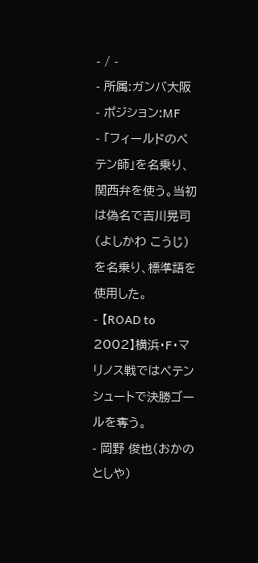- / -
- 所属:ガンバ大阪
- ポジション:MF
- 「フィールドのペテン師」を名乗り、関西弁を使う。当初は偽名で吉川晃司(よしかわ こうじ)を名乗り、標準語を使用した。
- 【ROAD to 2002】横浜・F・マリノス戦ではペテンシュートで決勝ゴールを奪う。
- 岡野 俊也(おかの としや)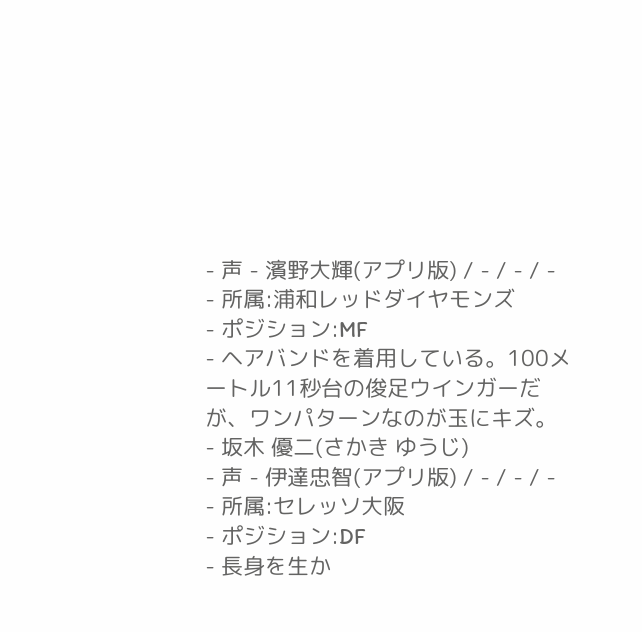- 声 - 濱野大輝(アプリ版) / - / - / -
- 所属:浦和レッドダイヤモンズ
- ポジション:MF
- ヘアバンドを着用している。100メートル11秒台の俊足ウインガーだが、ワンパターンなのが玉にキズ。
- 坂木 優二(さかき ゆうじ)
- 声 - 伊達忠智(アプリ版) / - / - / -
- 所属:セレッソ大阪
- ポジション:DF
- 長身を生か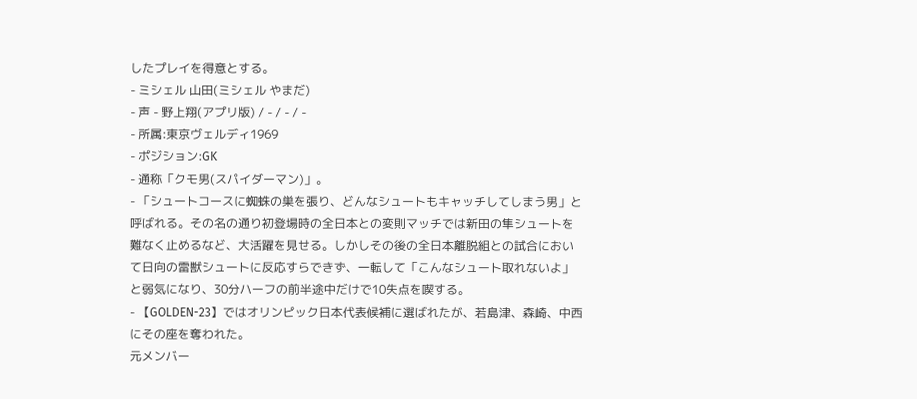したプレイを得意とする。
- ミシェル 山田(ミシェル やまだ)
- 声 - 野上翔(アプリ版) / - / - / -
- 所属:東京ヴェルディ1969
- ポジション:GK
- 通称「クモ男(スパイダーマン)」。
- 「シュートコースに蜘蛛の巣を張り、どんなシュートもキャッチしてしまう男」と呼ばれる。その名の通り初登場時の全日本との変則マッチでは新田の隼シュートを難なく止めるなど、大活躍を見せる。しかしその後の全日本離脱組との試合において日向の雷獣シュートに反応すらできず、一転して「こんなシュート取れないよ」と弱気になり、30分ハーフの前半途中だけで10失点を喫する。
- 【GOLDEN-23】ではオリンピック日本代表候補に選ばれたが、若島津、森崎、中西にその座を奪われた。
元メンバー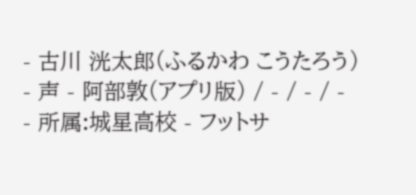- 古川 洸太郎(ふるかわ こうたろう)
- 声 - 阿部敦(アプリ版) / - / - / -
- 所属:城星高校 - フットサ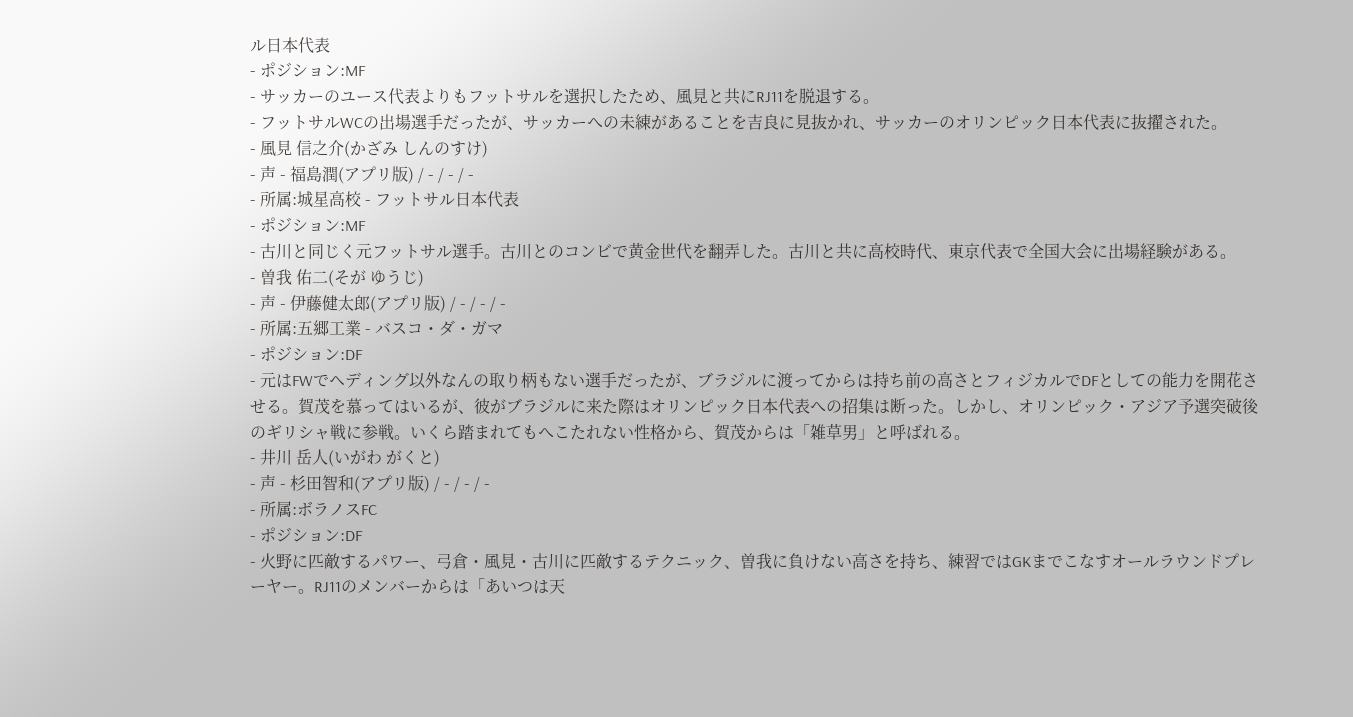ル日本代表
- ポジション:MF
- サッカーのユース代表よりもフットサルを選択したため、風見と共にRJ11を脱退する。
- フットサルWCの出場選手だったが、サッカーへの未練があることを吉良に見抜かれ、サッカーのオリンピック日本代表に抜擢された。
- 風見 信之介(かざみ しんのすけ)
- 声 - 福島潤(アプリ版) / - / - / -
- 所属:城星高校 - フットサル日本代表
- ポジション:MF
- 古川と同じく元フットサル選手。古川とのコンビで黄金世代を翻弄した。古川と共に高校時代、東京代表で全国大会に出場経験がある。
- 曽我 佑二(そが ゆうじ)
- 声 - 伊藤健太郎(アプリ版) / - / - / -
- 所属:五郷工業 - バスコ・ダ・ガマ
- ポジション:DF
- 元はFWでヘディング以外なんの取り柄もない選手だったが、ブラジルに渡ってからは持ち前の高さとフィジカルでDFとしての能力を開花させる。賀茂を慕ってはいるが、彼がブラジルに来た際はオリンピック日本代表への招集は断った。しかし、オリンピック・アジア予選突破後のギリシャ戦に参戦。いくら踏まれてもへこたれない性格から、賀茂からは「雑草男」と呼ばれる。
- 井川 岳人(いがわ がくと)
- 声 - 杉田智和(アプリ版) / - / - / -
- 所属:ボラノスFC
- ポジション:DF
- 火野に匹敵するパワー、弓倉・風見・古川に匹敵するテクニック、曽我に負けない高さを持ち、練習ではGKまでこなすオールラウンドプレーヤー。RJ11のメンバーからは「あいつは天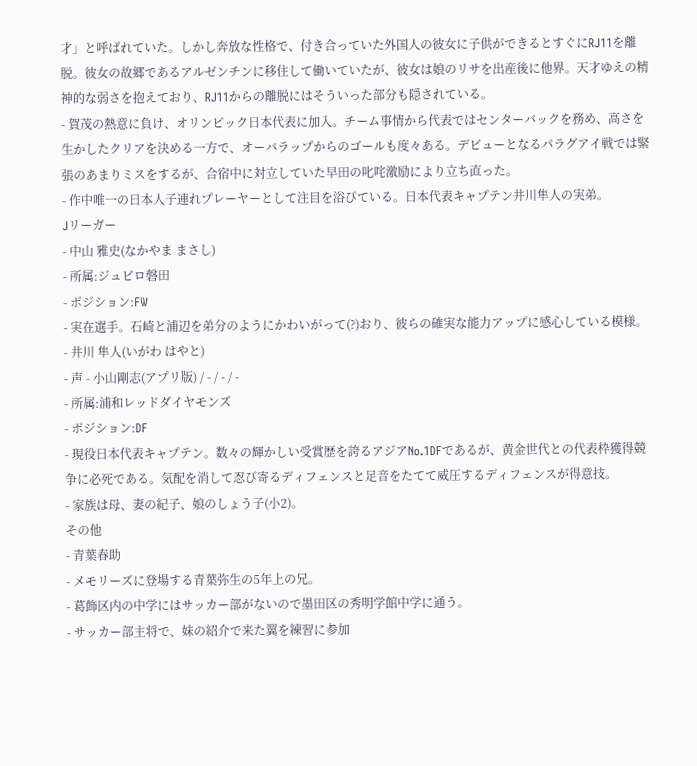才」と呼ばれていた。しかし奔放な性格で、付き合っていた外国人の彼女に子供ができるとすぐにRJ11を離脱。彼女の故郷であるアルゼンチンに移住して働いていたが、彼女は娘のリサを出産後に他界。天才ゆえの精神的な弱さを抱えており、RJ11からの離脱にはそういった部分も隠されている。
- 賀茂の熱意に負け、オリンピック日本代表に加入。チーム事情から代表ではセンターバックを務め、高さを生かしたクリアを決める一方で、オーバラップからのゴールも度々ある。デビューとなるパラグアイ戦では緊張のあまりミスをするが、合宿中に対立していた早田の叱咤激励により立ち直った。
- 作中唯一の日本人子連れプレーヤーとして注目を浴びている。日本代表キャプテン井川隼人の実弟。
Jリーガー
- 中山 雅史(なかやま まさし)
- 所属:ジュビロ磐田
- ポジション:FW
- 実在選手。石崎と浦辺を弟分のようにかわいがって(?)おり、彼らの確実な能力アップに感心している模様。
- 井川 隼人(いがわ はやと)
- 声 - 小山剛志(アプリ版) / - / - / -
- 所属:浦和レッドダイヤモンズ
- ポジション:DF
- 現役日本代表キャプテン。数々の輝かしい受賞歴を誇るアジアNo.1DFであるが、黄金世代との代表枠獲得競争に必死である。気配を消して忍び寄るディフェンスと足音をたてて威圧するディフェンスが得意技。
- 家族は母、妻の紀子、娘のしょう子(小2)。
その他
- 青葉春助
- メモリーズに登場する青葉弥生の5年上の兄。
- 葛飾区内の中学にはサッカー部がないので墨田区の秀明学館中学に通う。
- サッカー部主将で、妹の紹介で来た翼を練習に参加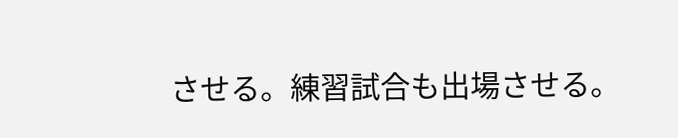させる。練習試合も出場させる。